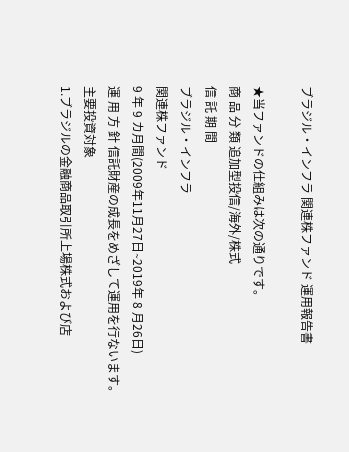ブラジル・インフラ 関連株ファンド 運用報告書

★当ファンドの仕組みは次の通りです。
商 品 分 類 追加型投信/海外/株式
信 託 期 間
ブラジル・インフラ
関連株ファンド
9 年 9 カ月間(2009年11月27日∼2019年 8 月26日)
運 用 方 針 信託財産の成長をめざして運用を行ないます。
主要投資対象
1.ブラジルの金融商品取引所上場株式および店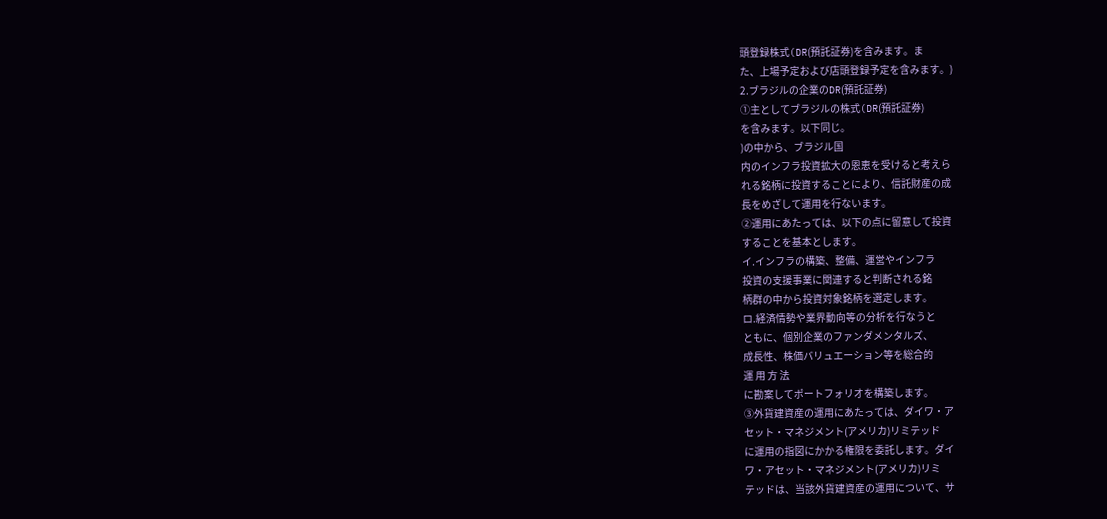頭登録株式(DR(預託証券)を含みます。ま
た、上場予定および店頭登録予定を含みます。)
2.ブラジルの企業のDR(預託証券)
①主としてブラジルの株式(DR(預託証券)
を含みます。以下同じ。
)の中から、ブラジル国
内のインフラ投資拡大の恩恵を受けると考えら
れる銘柄に投資することにより、信託財産の成
長をめざして運用を行ないます。
②運用にあたっては、以下の点に留意して投資
することを基本とします。
イ.インフラの構築、整備、運営やインフラ
投資の支援事業に関連すると判断される銘
柄群の中から投資対象銘柄を選定します。
ロ.経済情勢や業界動向等の分析を行なうと
ともに、個別企業のファンダメンタルズ、
成長性、株価バリュエーション等を総合的
運 用 方 法
に勘案してポートフォリオを構築します。
③外貨建資産の運用にあたっては、ダイワ・ア
セット・マネジメント(アメリカ)リミテッド
に運用の指図にかかる権限を委託します。ダイ
ワ・アセット・マネジメント(アメリカ)リミ
テッドは、当該外貨建資産の運用について、サ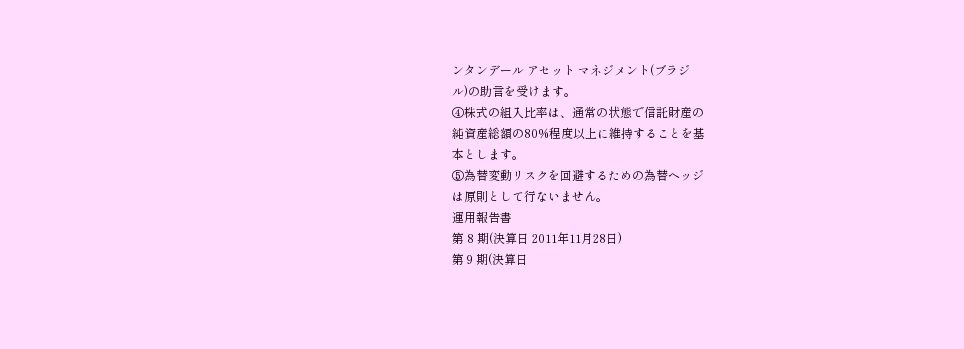ンタンデール アセット マネジメント(ブラジ
ル)の助言を受けます。
④株式の組入比率は、通常の状態で信託財産の
純資産総額の80%程度以上に維持することを基
本とします。
⑤為替変動リスクを回避するための為替ヘッジ
は原則として行ないません。
運用報告書
第 8 期(決算日 2011年11月28日)
第 9 期(決算日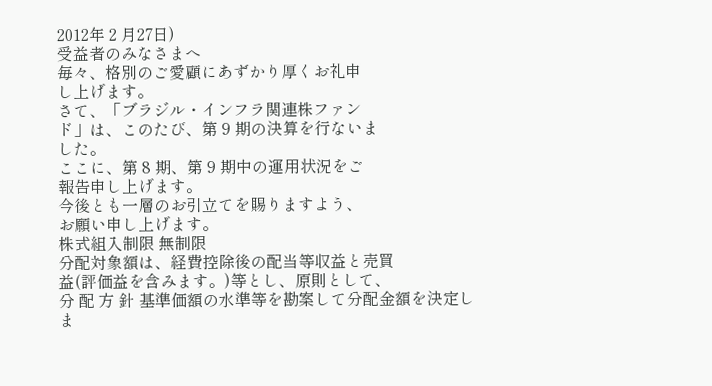2012年 2 月27日)
受益者のみなさまへ
毎々、格別のご愛顧にあずかり厚くお礼申
し上げます。
さて、「ブラジル・インフラ関連株ファン
ド」は、このたび、第 9 期の決算を行ないま
した。
ここに、第 8 期、第 9 期中の運用状況をご
報告申し上げます。
今後とも一層のお引立てを賜りますよう、
お願い申し上げます。
株式組入制限 無制限
分配対象額は、経費控除後の配当等収益と売買
益(評価益を含みます。)等とし、原則として、
分 配 方 針 基準価額の水準等を勘案して分配金額を決定し
ま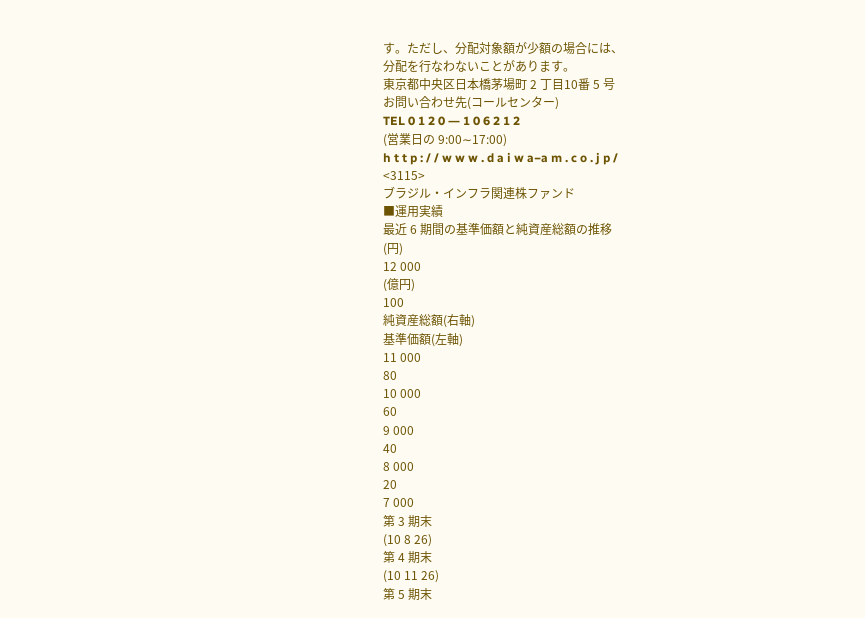す。ただし、分配対象額が少額の場合には、
分配を行なわないことがあります。
東京都中央区日本橋茅場町 2 丁目10番 5 号
お問い合わせ先(コールセンター)
TEL 0 1 2 0 ― 1 0 6 2 1 2
(営業日の 9:00∼17:00)
h t t p : / / w w w . d a i w a−a m . c o . j p /
<3115>
ブラジル・インフラ関連株ファンド
■運用実績
最近 6 期間の基準価額と純資産総額の推移
(円)
12 000
(億円)
100
純資産総額(右軸)
基準価額(左軸)
11 000
80
10 000
60
9 000
40
8 000
20
7 000
第 3 期末
(10 8 26)
第 4 期末
(10 11 26)
第 5 期末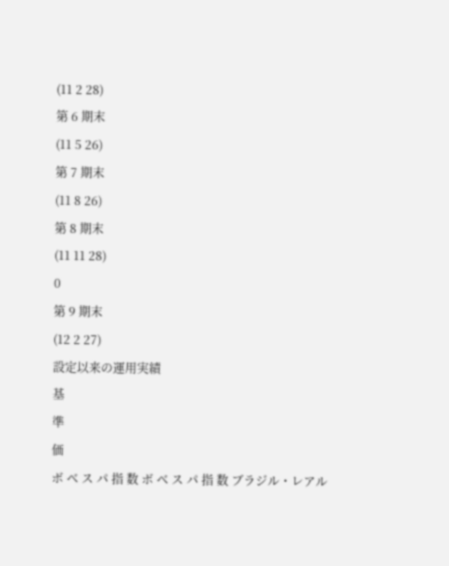(11 2 28)
第 6 期末
(11 5 26)
第 7 期末
(11 8 26)
第 8 期末
(11 11 28)
0
第 9 期末
(12 2 27)
設定以来の運用実績
基
準
価
ボ ベ ス パ 指 数 ボ ベ ス パ 指 数 ブラジル・レアル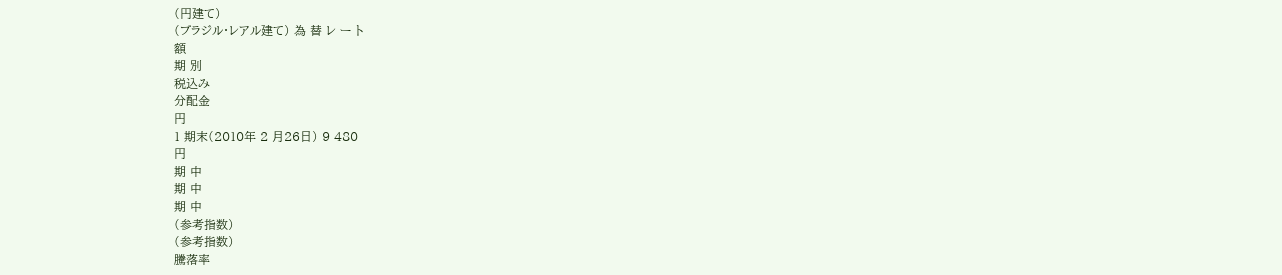(円建て)
(ブラジル・レアル建て) 為 替 レ ー ト
額
期 別
税込み
分配金
円
1 期末(2010年 2 月26日) 9 480
円
期 中
期 中
期 中
(参考指数)
(参考指数)
騰落率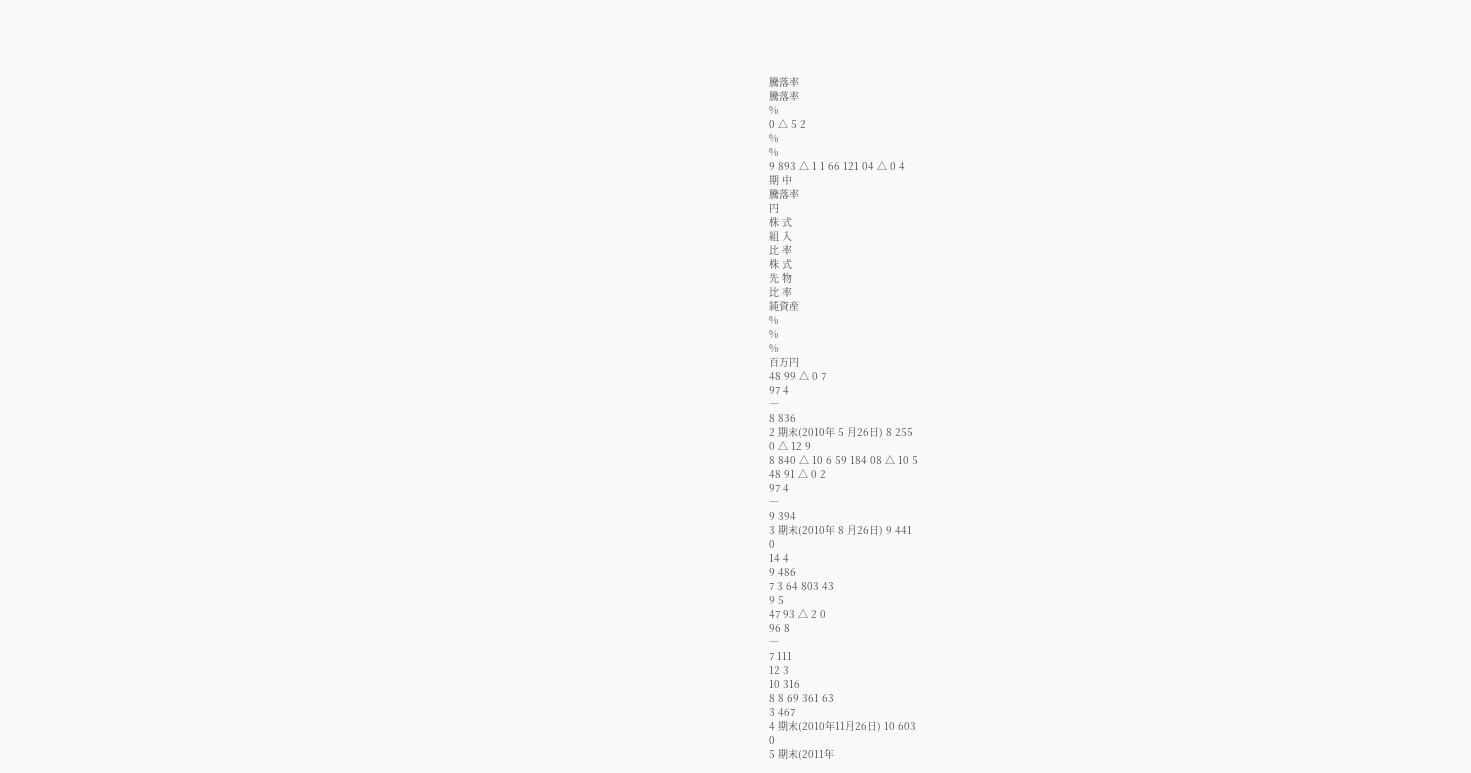騰落率
騰落率
%
0 △ 5 2
%
%
9 893 △ 1 1 66 121 04 △ 0 4
期 中
騰落率
円
株 式
組 入
比 率
株 式
先 物
比 率
純資産
%
%
%
百万円
48 99 △ 0 7
97 4
―
8 836
2 期末(2010年 5 月26日) 8 255
0 △ 12 9
8 840 △ 10 6 59 184 08 △ 10 5
48 91 △ 0 2
97 4
―
9 394
3 期末(2010年 8 月26日) 9 441
0
14 4
9 486
7 3 64 803 43
9 5
47 93 △ 2 0
96 8
―
7 111
12 3
10 316
8 8 69 361 63
3 467
4 期末(2010年11月26日) 10 603
0
5 期末(2011年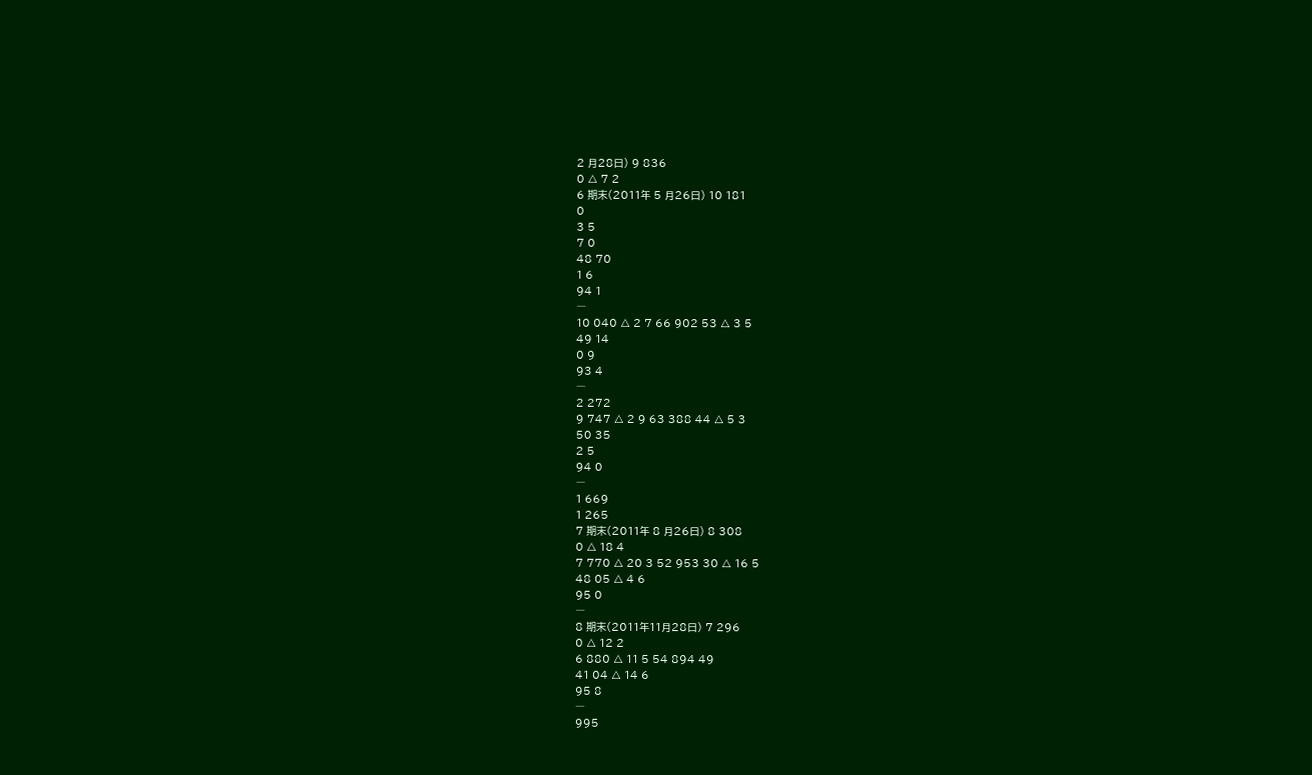2 月28日) 9 836
0 △ 7 2
6 期末(2011年 5 月26日) 10 181
0
3 5
7 0
48 70
1 6
94 1
―
10 040 △ 2 7 66 902 53 △ 3 5
49 14
0 9
93 4
―
2 272
9 747 △ 2 9 63 388 44 △ 5 3
50 35
2 5
94 0
―
1 669
1 265
7 期末(2011年 8 月26日) 8 308
0 △ 18 4
7 770 △ 20 3 52 953 30 △ 16 5
48 05 △ 4 6
95 0
―
8 期末(2011年11月28日) 7 296
0 △ 12 2
6 880 △ 11 5 54 894 49
41 04 △ 14 6
95 8
―
995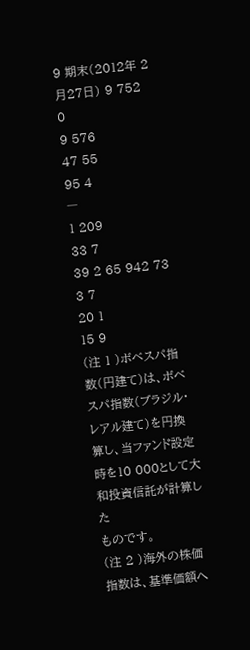9 期末(2012年 2 月27日) 9 752
0
9 576
47 55
95 4
―
1 209
33 7
39 2 65 942 73
3 7
20 1
15 9
(注 1 )ボベスパ指数(円建て)は、ボベスパ指数(ブラジル・レアル建て)を円換算し、当ファンド設定時を10 000として大和投資信託が計算した
ものです。
(注 2 )海外の株価指数は、基準価額へ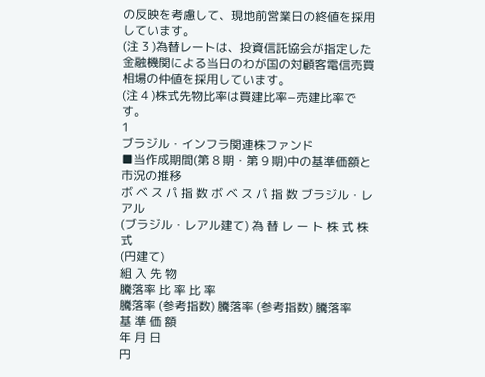の反映を考慮して、現地前営業日の終値を採用しています。
(注 3 )為替レートは、投資信託協会が指定した金融機関による当日のわが国の対顧客電信売買相場の仲値を採用しています。
(注 4 )株式先物比率は買建比率−売建比率です。
1
ブラジル・インフラ関連株ファンド
■当作成期間(第 8 期・第 9 期)中の基準価額と市況の推移
ボ ベ ス パ 指 数 ボ ベ ス パ 指 数 ブラジル・レアル
(ブラジル・レアル建て) 為 替 レ ー ト 株 式 株 式
(円建て)
組 入 先 物
騰落率 比 率 比 率
騰落率 (参考指数) 騰落率 (参考指数) 騰落率
基 準 価 額
年 月 日
円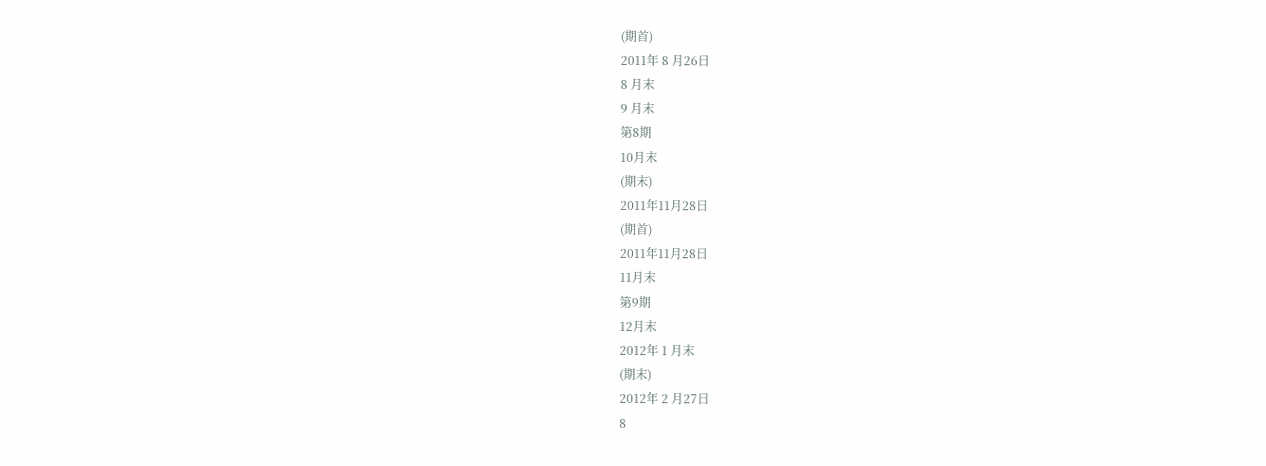(期首)
2011年 8 月26日
8 月末
9 月末
第8期
10月末
(期末)
2011年11月28日
(期首)
2011年11月28日
11月末
第9期
12月末
2012年 1 月末
(期末)
2012年 2 月27日
8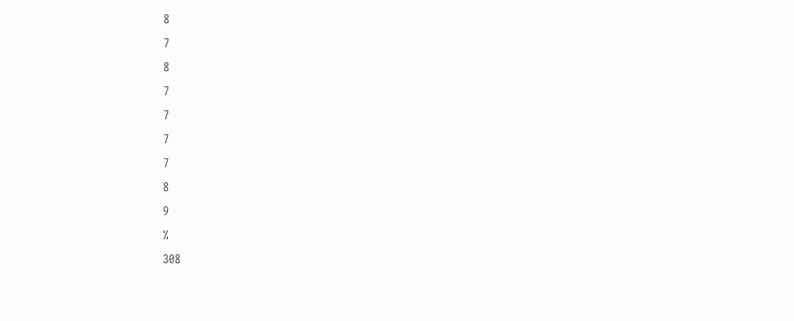8
7
8
7
7
7
7
8
9
%
308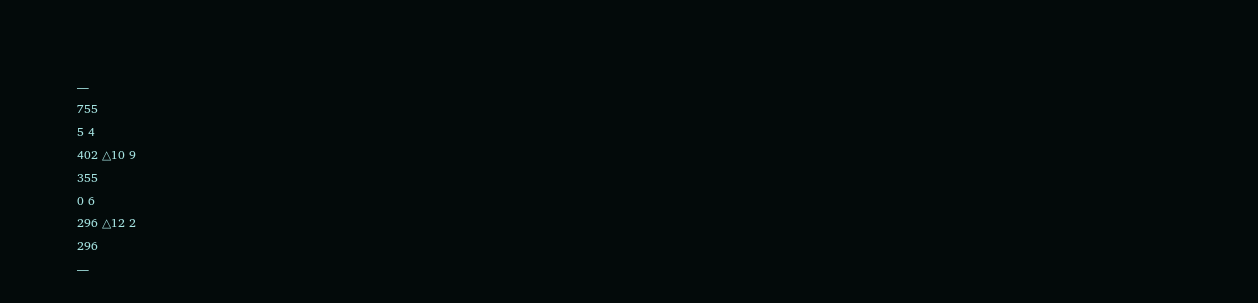―
755
5 4
402 △10 9
355
0 6
296 △12 2
296
―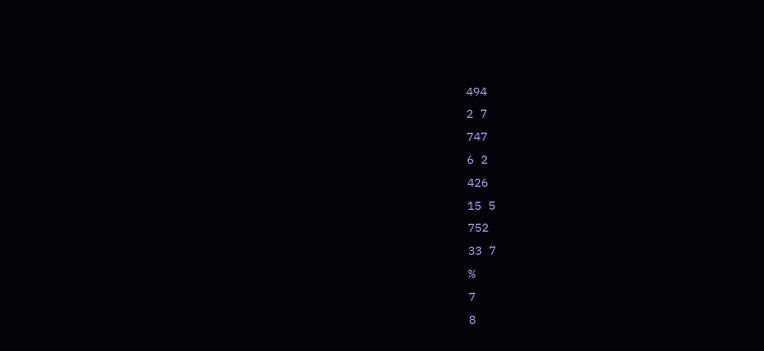494
2 7
747
6 2
426
15 5
752
33 7
%
7
8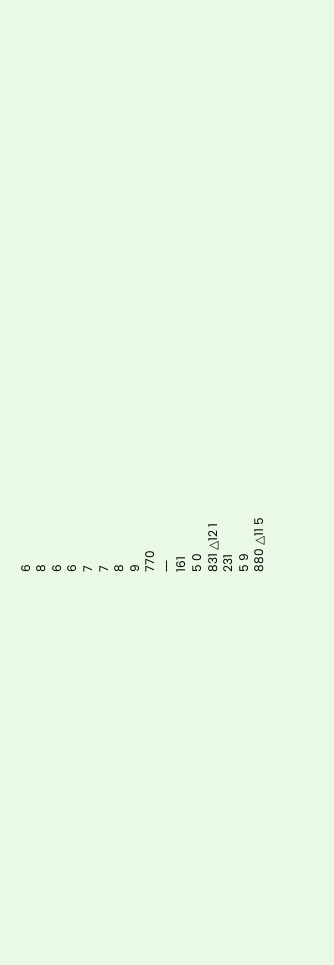6
8
6
6
7
7
8
9
770
―
161
5 0
831 △12 1
231
5 9
880 △11 5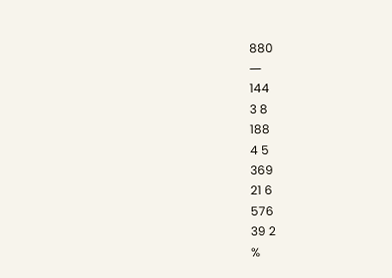880
―
144
3 8
188
4 5
369
21 6
576
39 2
%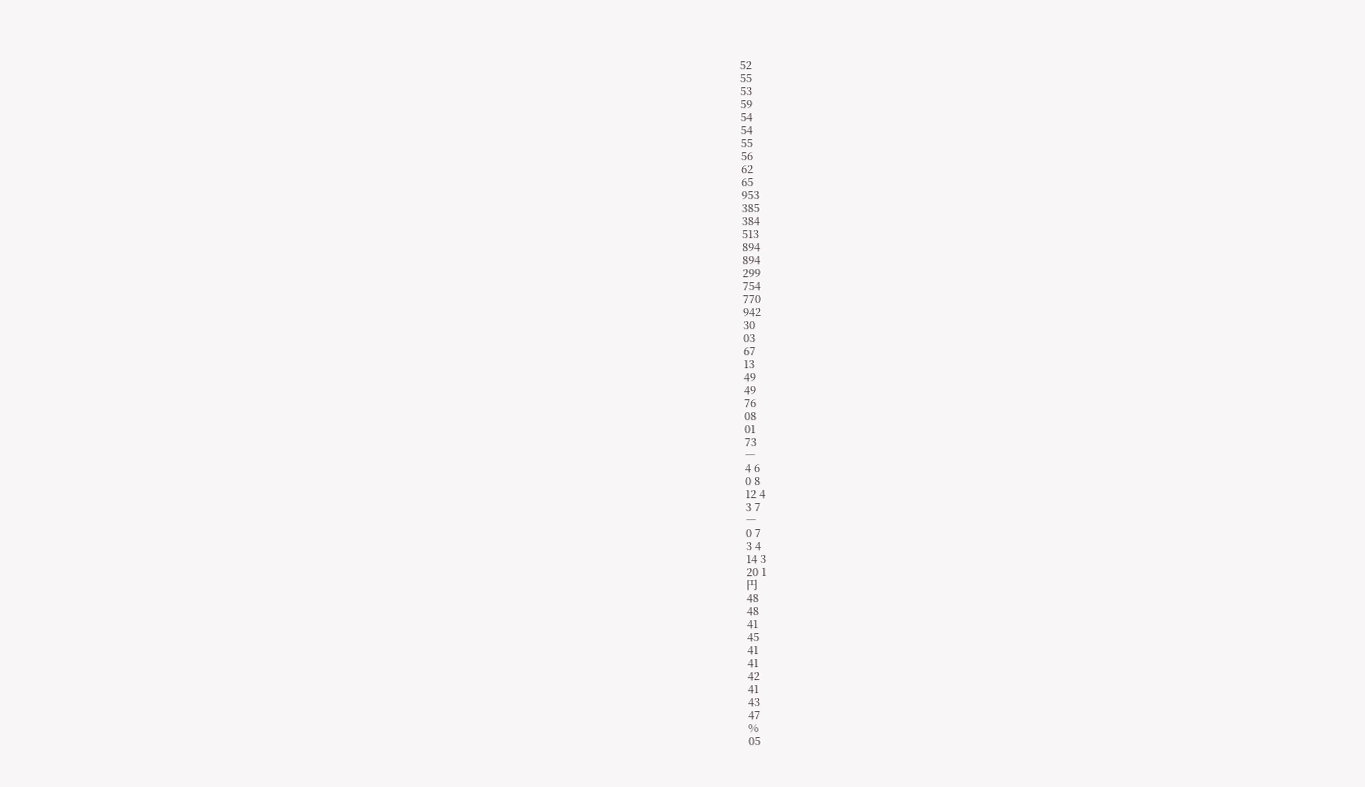52
55
53
59
54
54
55
56
62
65
953
385
384
513
894
894
299
754
770
942
30
03
67
13
49
49
76
08
01
73
―
4 6
0 8
12 4
3 7
―
0 7
3 4
14 3
20 1
円
48
48
41
45
41
41
42
41
43
47
%
05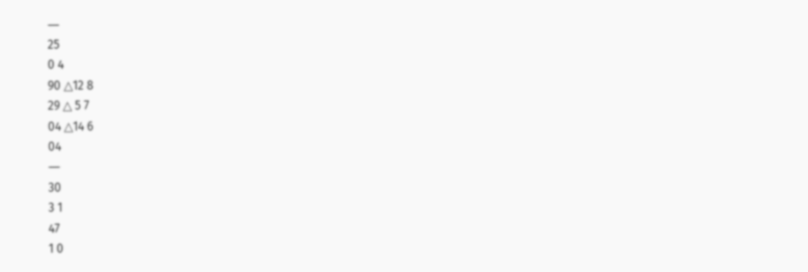―
25
0 4
90 △12 8
29 △ 5 7
04 △14 6
04
―
30
3 1
47
1 0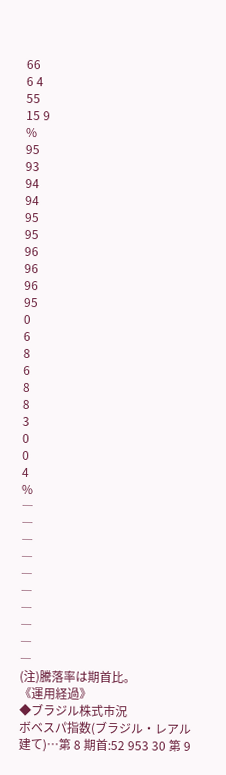66
6 4
55
15 9
%
95
93
94
94
95
95
96
96
96
95
0
6
8
6
8
8
3
0
0
4
%
―
―
―
―
―
―
―
―
―
―
(注)騰落率は期首比。
《運用経過》
◆ブラジル株式市況
ボベスパ指数(ブラジル・レアル建て)…第 8 期首:52 953 30 第 9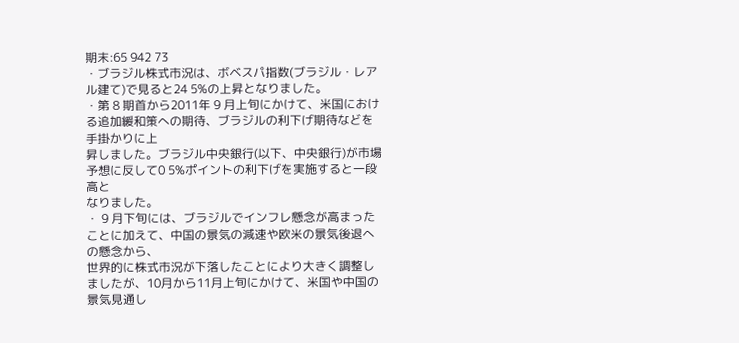期末:65 942 73
・ブラジル株式市況は、ボベスパ指数(ブラジル・レアル建て)で見ると24 5%の上昇となりました。
・第 8 期首から2011年 9 月上旬にかけて、米国における追加緩和策への期待、ブラジルの利下げ期待などを手掛かりに上
昇しました。ブラジル中央銀行(以下、中央銀行)が市場予想に反して0 5%ポイントの利下げを実施すると一段高と
なりました。
・ 9 月下旬には、ブラジルでインフレ懸念が高まったことに加えて、中国の景気の減速や欧米の景気後退への懸念から、
世界的に株式市況が下落したことにより大きく調整しましたが、10月から11月上旬にかけて、米国や中国の景気見通し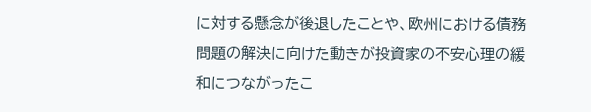に対する懸念が後退したことや、欧州における債務問題の解決に向けた動きが投資家の不安心理の緩和につながったこ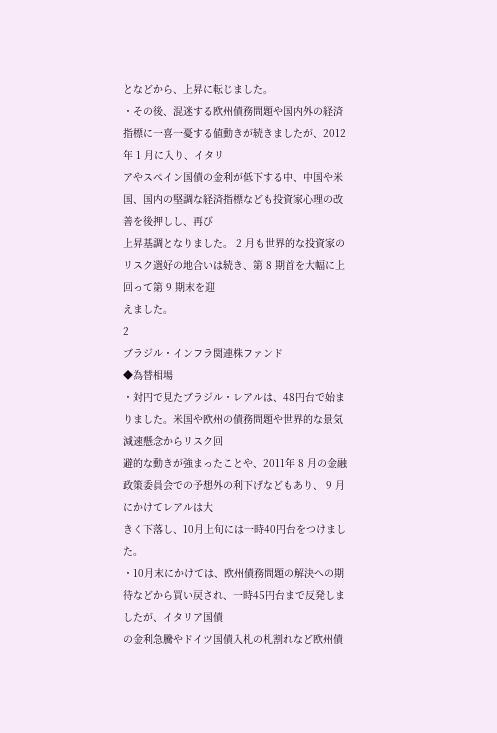となどから、上昇に転じました。
・その後、混迷する欧州債務問題や国内外の経済指標に一喜一憂する値動きが続きましたが、2012年 1 月に入り、イタリ
アやスペイン国債の金利が低下する中、中国や米国、国内の堅調な経済指標なども投資家心理の改善を後押しし、再び
上昇基調となりました。 2 月も世界的な投資家のリスク選好の地合いは続き、第 8 期首を大幅に上回って第 9 期末を迎
えました。
2
ブラジル・インフラ関連株ファンド
◆為替相場
・対円で見たブラジル・レアルは、48円台で始まりました。米国や欧州の債務問題や世界的な景気減速懸念からリスク回
避的な動きが強まったことや、2011年 8 月の金融政策委員会での予想外の利下げなどもあり、 9 月にかけてレアルは大
きく下落し、10月上旬には一時40円台をつけました。
・10月末にかけては、欧州債務問題の解決への期待などから買い戻され、一時45円台まで反発しましたが、イタリア国債
の金利急騰やドイツ国債入札の札割れなど欧州債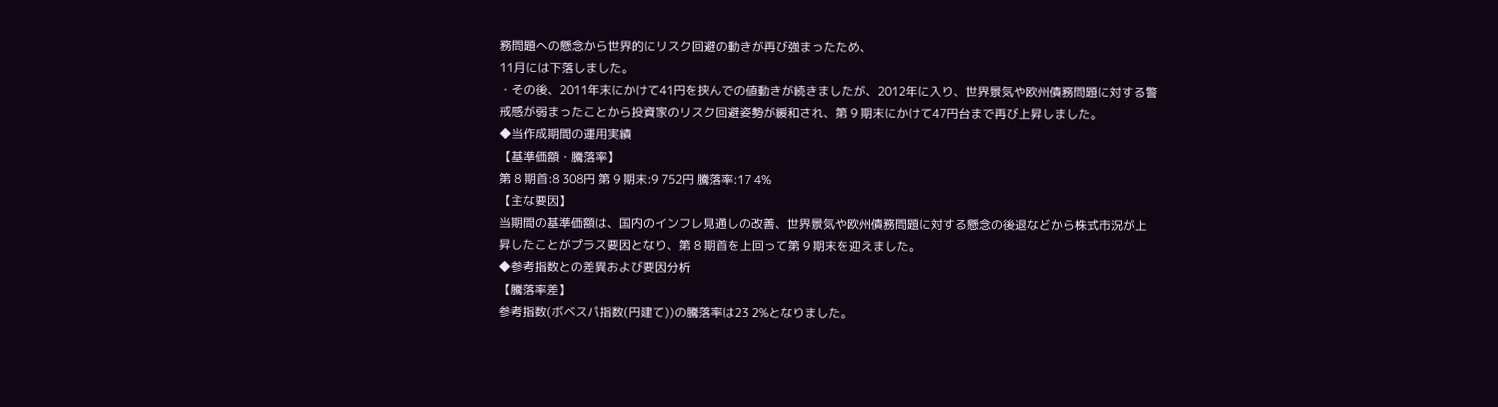務問題への懸念から世界的にリスク回避の動きが再び強まったため、
11月には下落しました。
・その後、2011年末にかけて41円を挟んでの値動きが続きましたが、2012年に入り、世界景気や欧州債務問題に対する警
戒感が弱まったことから投資家のリスク回避姿勢が緩和され、第 9 期末にかけて47円台まで再び上昇しました。
◆当作成期間の運用実績
【基準価額・騰落率】
第 8 期首:8 308円 第 9 期末:9 752円 騰落率:17 4%
【主な要因】
当期間の基準価額は、国内のインフレ見通しの改善、世界景気や欧州債務問題に対する懸念の後退などから株式市況が上
昇したことがプラス要因となり、第 8 期首を上回って第 9 期末を迎えました。
◆参考指数との差異および要因分析
【騰落率差】
参考指数(ボベスパ指数(円建て))の騰落率は23 2%となりました。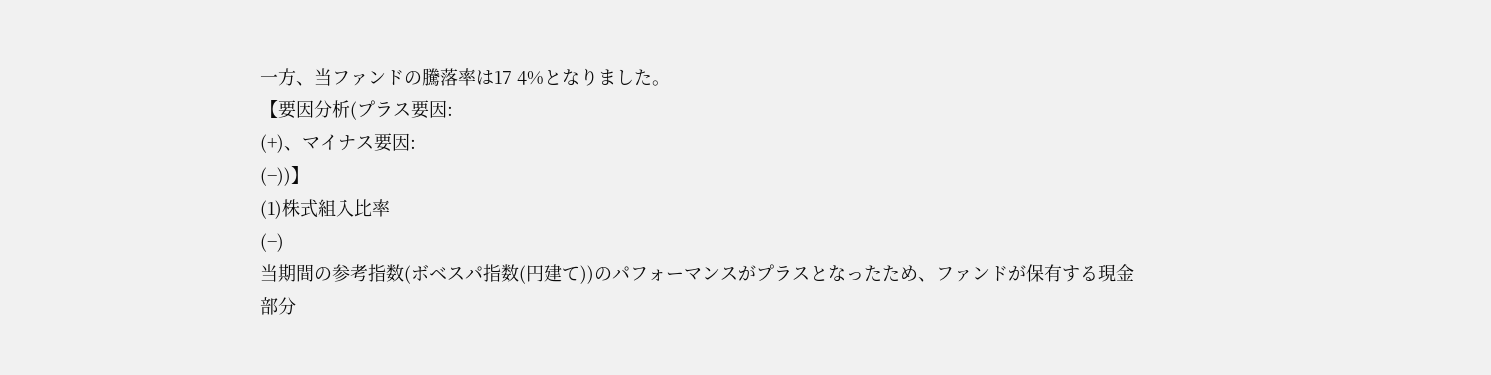一方、当ファンドの騰落率は17 4%となりました。
【要因分析(プラス要因:
(+)、マイナス要因:
(−))】
(1)株式組入比率
(−)
当期間の参考指数(ボベスパ指数(円建て))のパフォーマンスがプラスとなったため、ファンドが保有する現金
部分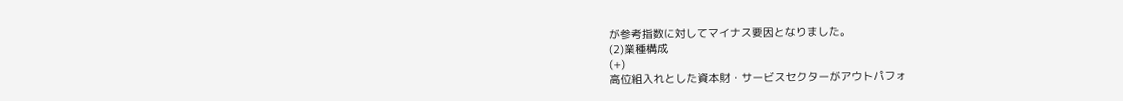が参考指数に対してマイナス要因となりました。
(2)業種構成
(+)
高位組入れとした資本財・サービスセクターがアウトパフォ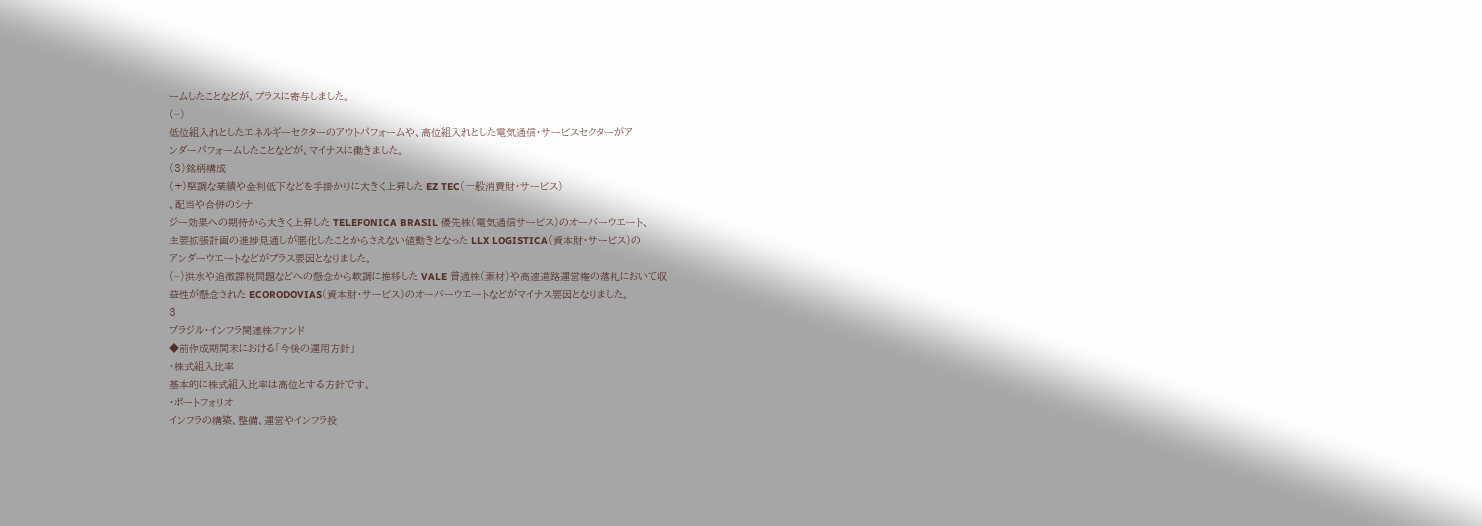ームしたことなどが、プラスに寄与しました。
(−)
低位組入れとしたエネルギーセクターのアウトパフォームや、高位組入れとした電気通信・サービスセクターがア
ンダーパフォームしたことなどが、マイナスに働きました。
(3)銘柄構成
(+)堅調な業績や金利低下などを手掛かりに大きく上昇した EZ TEC(一般消費財・サービス)
、配当や合併のシナ
ジー効果への期待から大きく上昇した TELEFONICA BRASIL 優先株(電気通信サービス)のオーバーウエート、
主要拡張計画の進捗見通しが悪化したことからさえない値動きとなった LLX LOGISTICA(資本財・サービス)の
アンダーウエートなどがプラス要因となりました。
(−)洪水や追徴課税問題などへの懸念から軟調に推移した VALE 普通株(素材)や高速道路運営権の落札において収
益性が懸念された ECORODOVIAS(資本財・サービス)のオーバーウエートなどがマイナス要因となりました。
3
ブラジル・インフラ関連株ファンド
◆前作成期間末における「今後の運用方針」
・株式組入比率
基本的に株式組入比率は高位とする方針です。
・ポートフォリオ
インフラの構築、整備、運営やインフラ投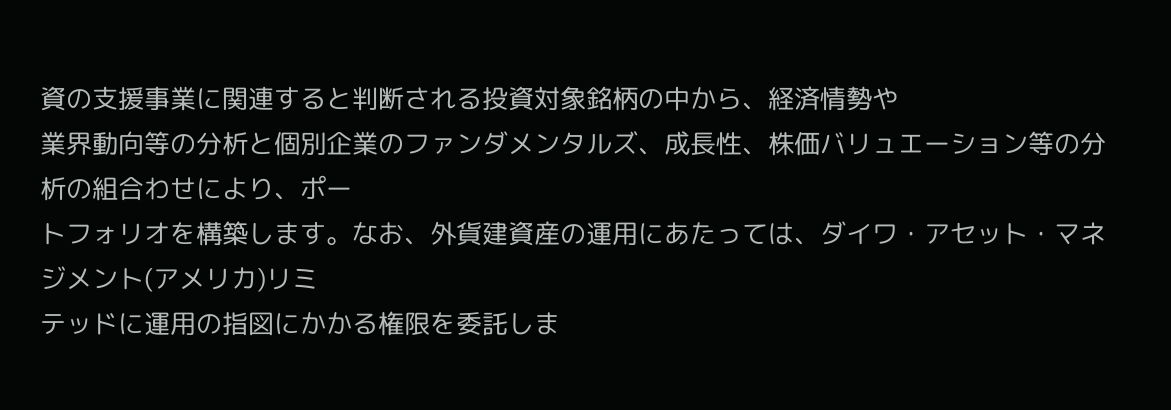資の支援事業に関連すると判断される投資対象銘柄の中から、経済情勢や
業界動向等の分析と個別企業のファンダメンタルズ、成長性、株価バリュエーション等の分析の組合わせにより、ポー
トフォリオを構築します。なお、外貨建資産の運用にあたっては、ダイワ・アセット・マネジメント(アメリカ)リミ
テッドに運用の指図にかかる権限を委託しま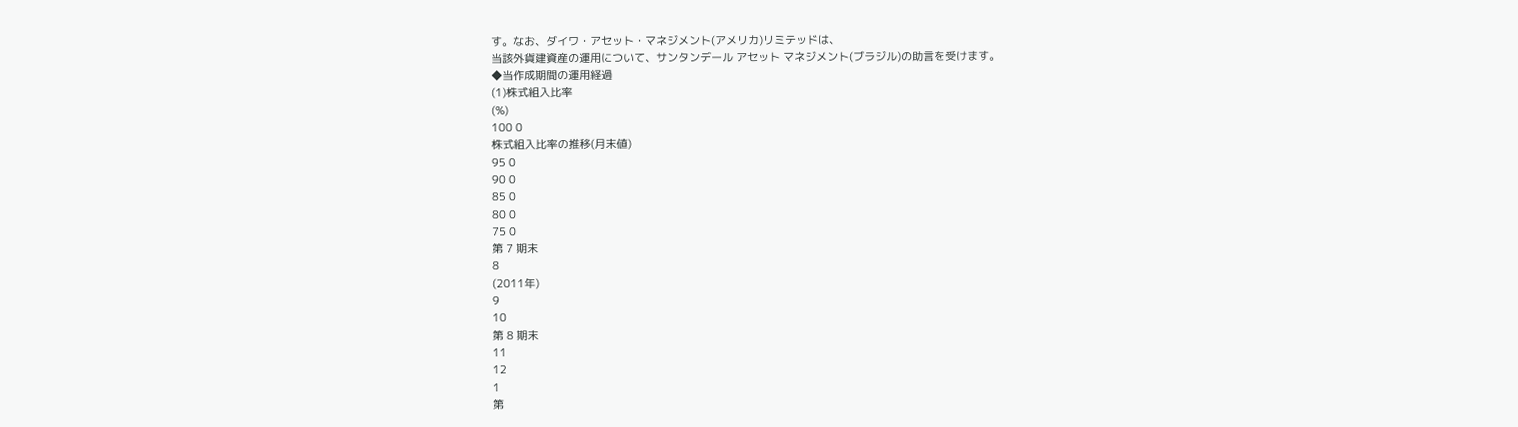す。なお、ダイワ・アセット・マネジメント(アメリカ)リミテッドは、
当該外貨建資産の運用について、サンタンデール アセット マネジメント(ブラジル)の助言を受けます。
◆当作成期間の運用経過
(1)株式組入比率
(%)
100 0
株式組入比率の推移(月末値)
95 0
90 0
85 0
80 0
75 0
第 7 期末
8
(2011年)
9
10
第 8 期末
11
12
1
第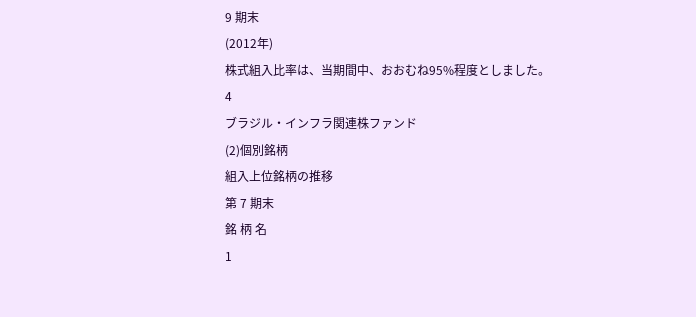9 期末
(2012年)
株式組入比率は、当期間中、おおむね95%程度としました。
4
ブラジル・インフラ関連株ファンド
(2)個別銘柄
組入上位銘柄の推移
第 7 期末
銘 柄 名
1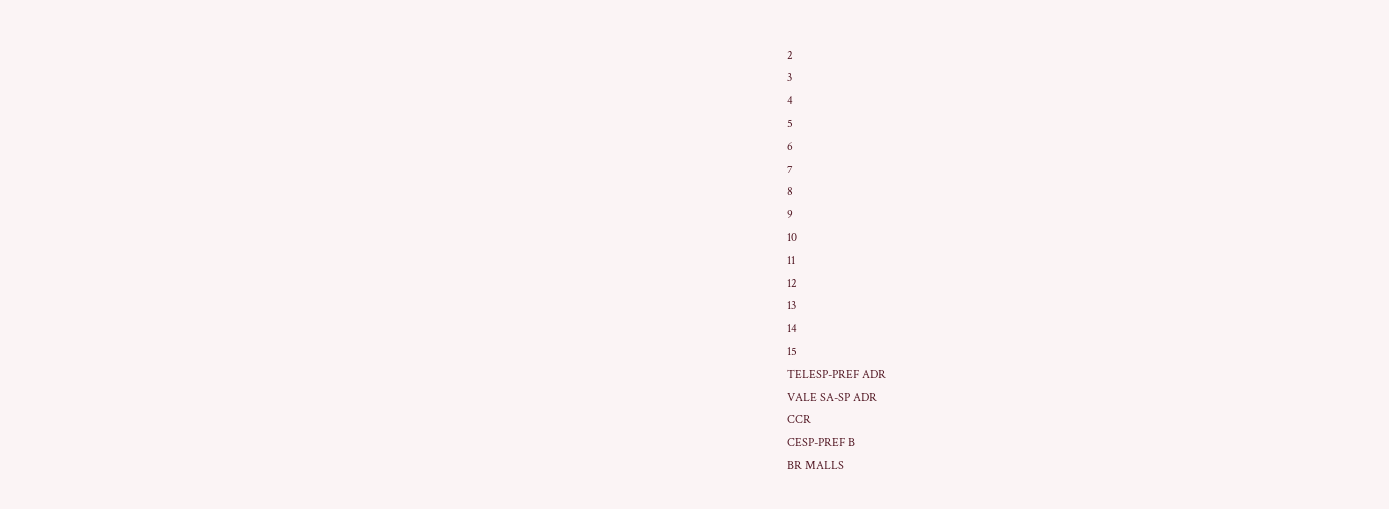2
3
4
5
6
7
8
9
10
11
12
13
14
15
TELESP-PREF ADR
VALE SA-SP ADR
CCR
CESP-PREF B
BR MALLS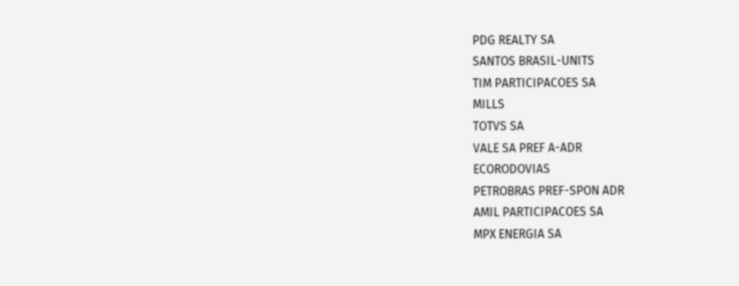PDG REALTY SA
SANTOS BRASIL-UNITS
TIM PARTICIPACOES SA
MILLS
TOTVS SA
VALE SA PREF A-ADR
ECORODOVIAS
PETROBRAS PREF-SPON ADR
AMIL PARTICIPACOES SA
MPX ENERGIA SA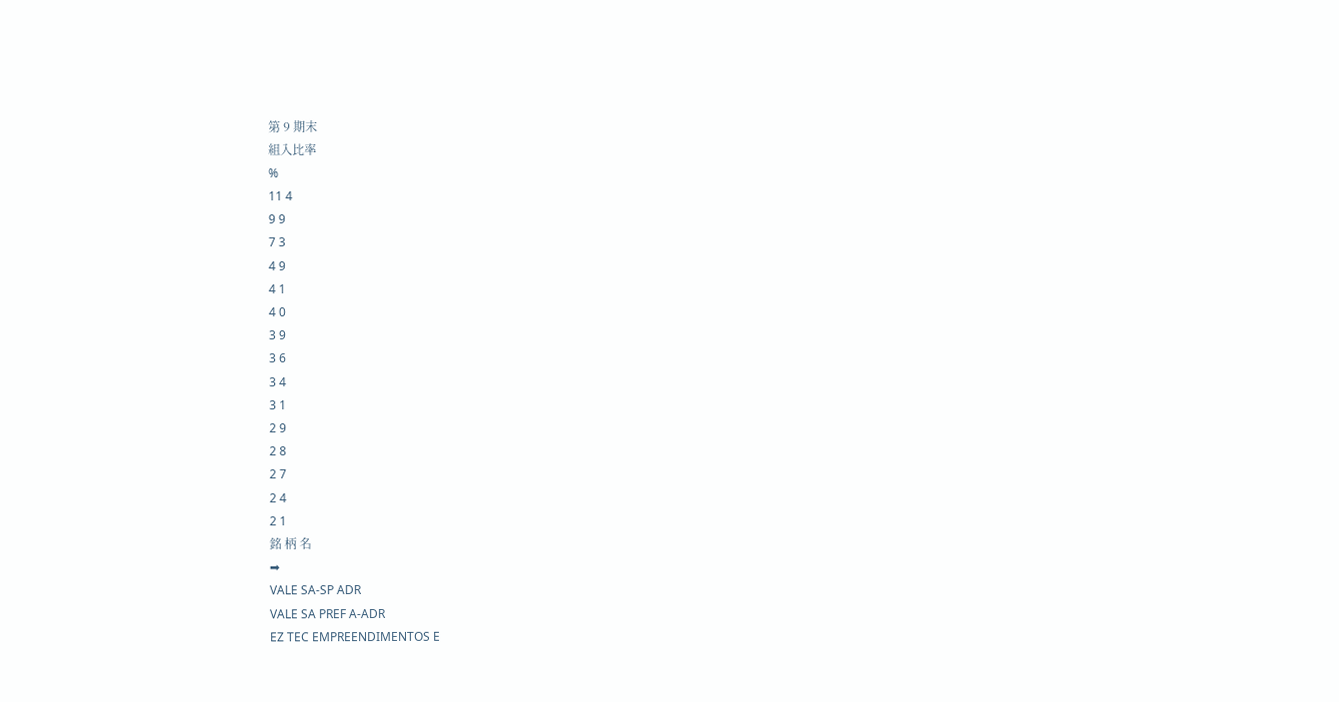第 9 期末
組入比率
%
11 4
9 9
7 3
4 9
4 1
4 0
3 9
3 6
3 4
3 1
2 9
2 8
2 7
2 4
2 1
銘 柄 名
➡
VALE SA-SP ADR
VALE SA PREF A-ADR
EZ TEC EMPREENDIMENTOS E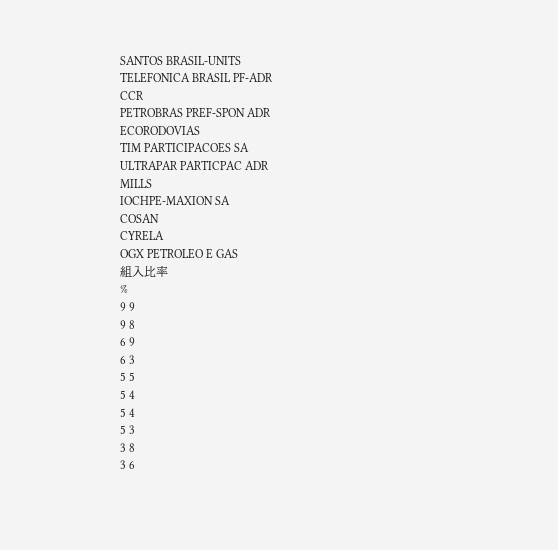SANTOS BRASIL-UNITS
TELEFONICA BRASIL PF-ADR
CCR
PETROBRAS PREF-SPON ADR
ECORODOVIAS
TIM PARTICIPACOES SA
ULTRAPAR PARTICPAC ADR
MILLS
IOCHPE-MAXION SA
COSAN
CYRELA
OGX PETROLEO E GAS
組入比率
%
9 9
9 8
6 9
6 3
5 5
5 4
5 4
5 3
3 8
3 6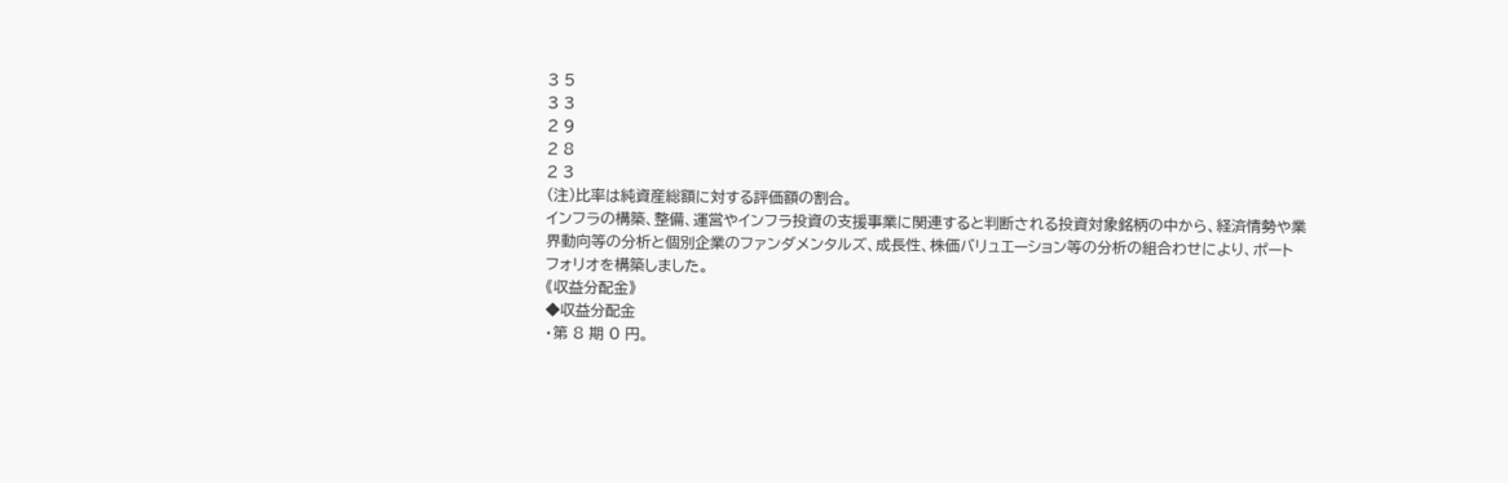3 5
3 3
2 9
2 8
2 3
(注)比率は純資産総額に対する評価額の割合。
インフラの構築、整備、運営やインフラ投資の支援事業に関連すると判断される投資対象銘柄の中から、経済情勢や業
界動向等の分析と個別企業のファンダメンタルズ、成長性、株価バリュエーション等の分析の組合わせにより、ポート
フォリオを構築しました。
《収益分配金》
◆収益分配金
・第 8 期 0 円。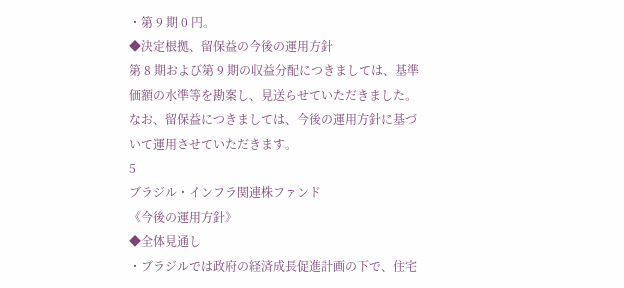・第 9 期 0 円。
◆決定根拠、留保益の今後の運用方針
第 8 期および第 9 期の収益分配につきましては、基準価額の水準等を勘案し、見送らせていただきました。
なお、留保益につきましては、今後の運用方針に基づいて運用させていただきます。
5
ブラジル・インフラ関連株ファンド
《今後の運用方針》
◆全体見通し
・ブラジルでは政府の経済成長促進計画の下で、住宅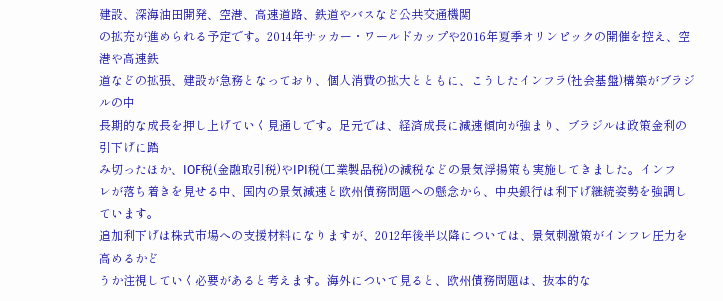建設、深海油田開発、空港、高速道路、鉄道やバスなど公共交通機関
の拡充が進められる予定です。2014年サッカー・ワールドカップや2016年夏季オリンピックの開催を控え、空港や高速鉄
道などの拡張、建設が急務となっており、個人消費の拡大とともに、こうしたインフラ(社会基盤)構築がブラジルの中
長期的な成長を押し上げていく見通しです。足元では、経済成長に減速傾向が強まり、ブラジルは政策金利の引下げに踏
み切ったほか、IOF税(金融取引税)やIPI税(工業製品税)の減税などの景気浮揚策も実施してきました。インフ
レが落ち着きを見せる中、国内の景気減速と欧州債務問題への懸念から、中央銀行は利下げ継続姿勢を強調しています。
追加利下げは株式市場への支援材料になりますが、2012年後半以降については、景気刺激策がインフレ圧力を高めるかど
うか注視していく必要があると考えます。海外について見ると、欧州債務問題は、抜本的な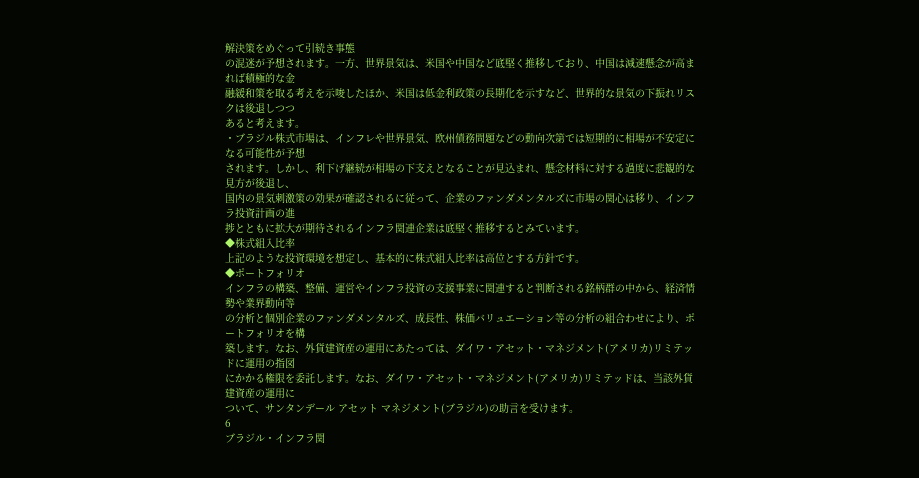解決策をめぐって引続き事態
の混迷が予想されます。一方、世界景気は、米国や中国など底堅く推移しており、中国は減速懸念が高まれば積極的な金
融緩和策を取る考えを示唆したほか、米国は低金利政策の長期化を示すなど、世界的な景気の下振れリスクは後退しつつ
あると考えます。
・ブラジル株式市場は、インフレや世界景気、欧州債務問題などの動向次第では短期的に相場が不安定になる可能性が予想
されます。しかし、利下げ継続が相場の下支えとなることが見込まれ、懸念材料に対する過度に悲観的な見方が後退し、
国内の景気刺激策の効果が確認されるに従って、企業のファンダメンタルズに市場の関心は移り、インフラ投資計画の進
捗とともに拡大が期待されるインフラ関連企業は底堅く推移するとみています。
◆株式組入比率
上記のような投資環境を想定し、基本的に株式組入比率は高位とする方針です。
◆ポートフォリオ
インフラの構築、整備、運営やインフラ投資の支援事業に関連すると判断される銘柄群の中から、経済情勢や業界動向等
の分析と個別企業のファンダメンタルズ、成長性、株価バリュエーション等の分析の組合わせにより、ポートフォリオを構
築します。なお、外貨建資産の運用にあたっては、ダイワ・アセット・マネジメント(アメリカ)リミテッドに運用の指図
にかかる権限を委託します。なお、ダイワ・アセット・マネジメント(アメリカ)リミテッドは、当該外貨建資産の運用に
ついて、サンタンデール アセット マネジメント(ブラジル)の助言を受けます。
6
ブラジル・インフラ関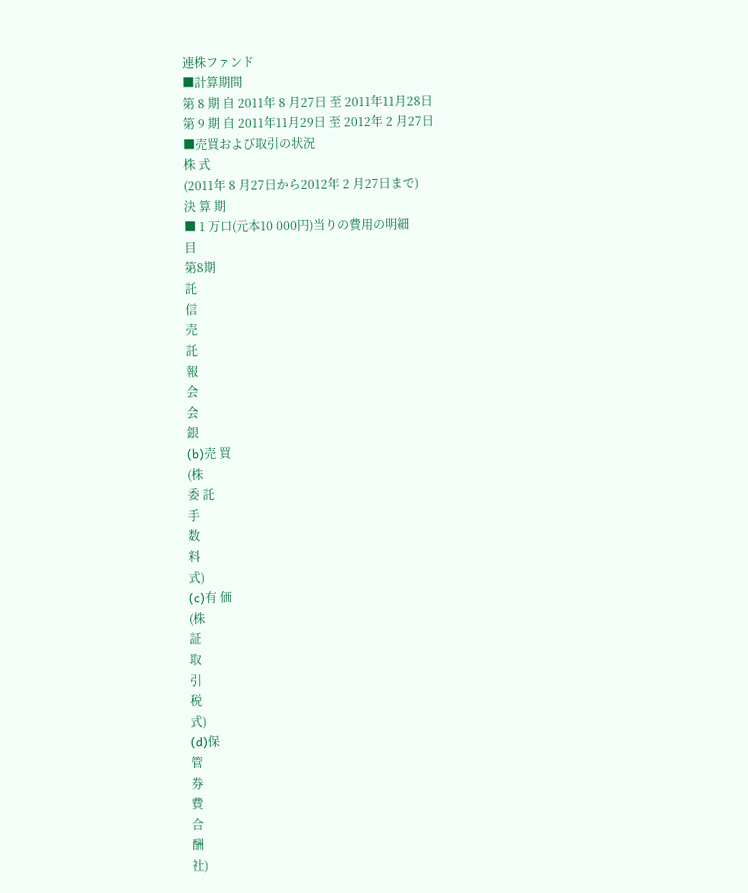連株ファンド
■計算期間
第 8 期 自 2011年 8 月27日 至 2011年11月28日
第 9 期 自 2011年11月29日 至 2012年 2 月27日
■売買および取引の状況
株 式
(2011年 8 月27日から2012年 2 月27日まで)
決 算 期
■ 1 万口(元本10 000円)当りの費用の明細
目
第8期
託
信
売
託
報
会
会
銀
(b)売 買
(株
委 託
手
数
料
式)
(c)有 価
(株
証
取
引
税
式)
(d)保
管
券
費
合
酬
社)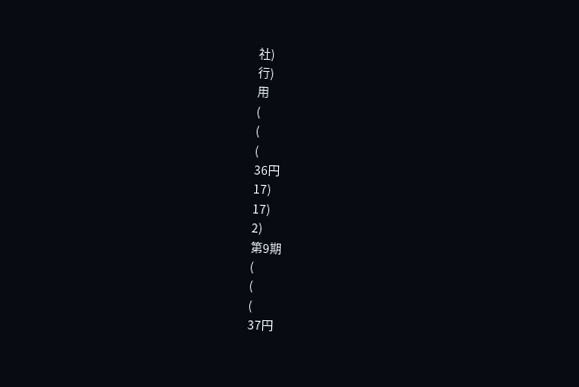社)
行)
用
(
(
(
36円
17)
17)
2)
第9期
(
(
(
37円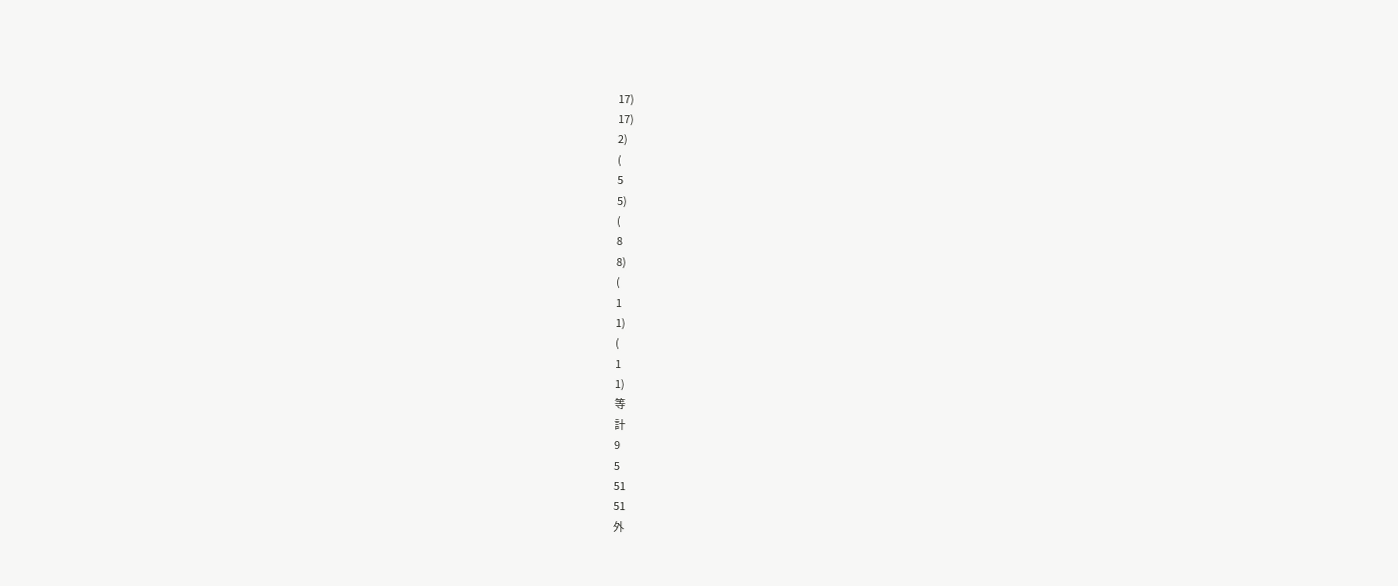17)
17)
2)
(
5
5)
(
8
8)
(
1
1)
(
1
1)
等
計
9
5
51
51
外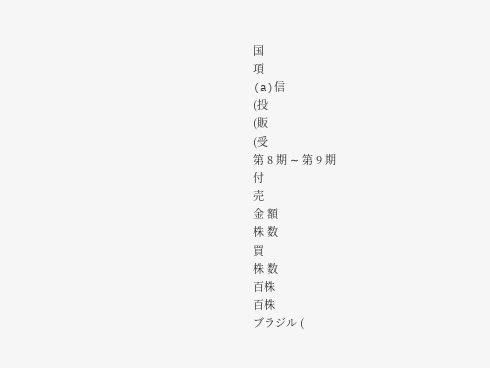国
項
(a)信
(投
(販
(受
第 8 期 ∼ 第 9 期
付
売
金 額
株 数
買
株 数
百株
百株
ブラジル (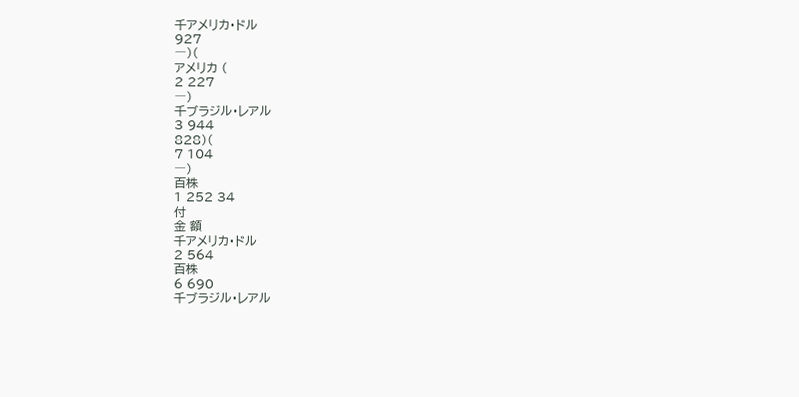千アメリカ・ドル
927
―)(
アメリカ (
2 227
―)
千ブラジル・レアル
3 944
828)(
7 104
―)
百株
1 252 34
付
金 額
千アメリカ・ドル
2 564
百株
6 690
千ブラジル・レアル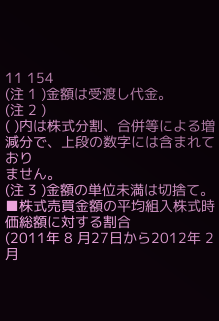11 154
(注 1 )金額は受渡し代金。
(注 2 )
( )内は株式分割、合併等による増減分で、上段の数字には含まれており
ません。
(注 3 )金額の単位未満は切捨て。
■株式売買金額の平均組入株式時価総額に対する割合
(2011年 8 月27日から2012年 2 月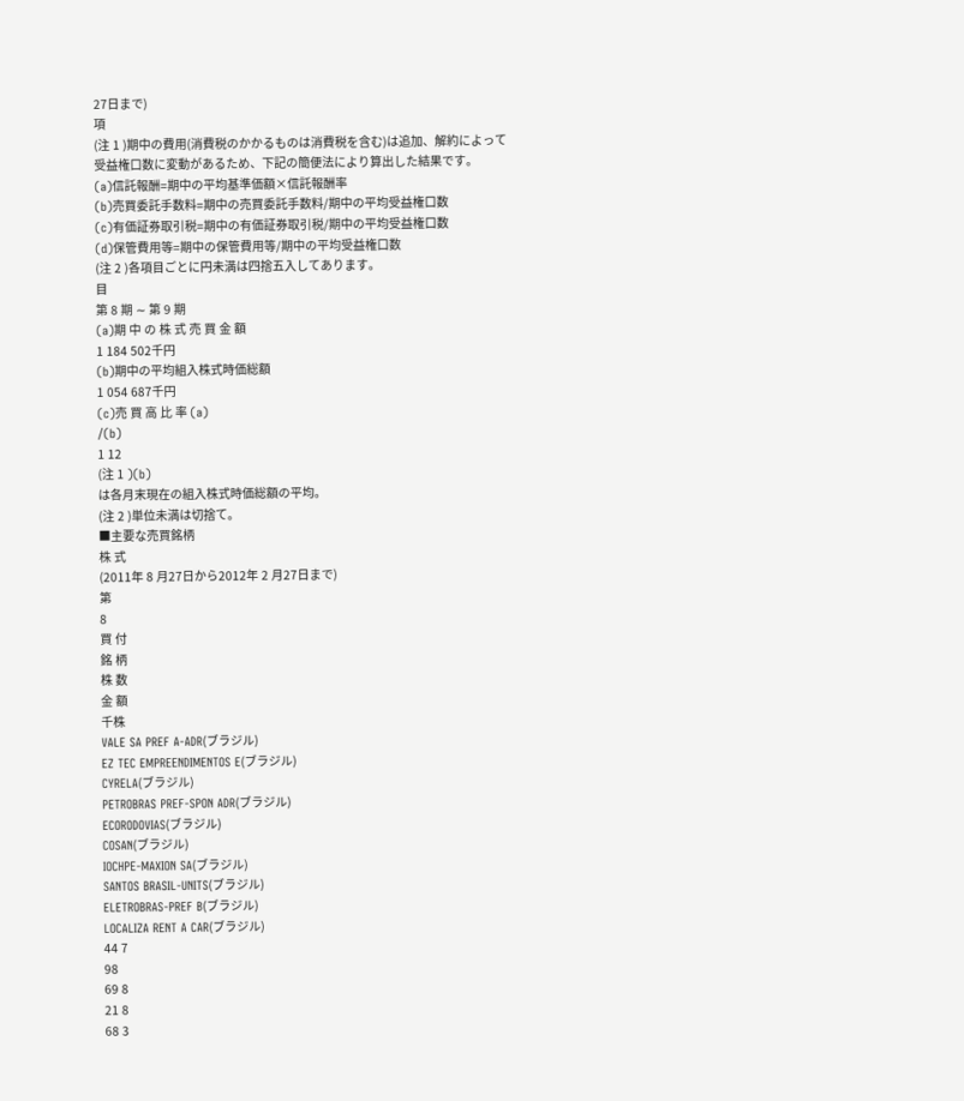27日まで)
項
(注 1 )期中の費用(消費税のかかるものは消費税を含む)は追加、解約によって
受益権口数に変動があるため、下記の簡便法により算出した結果です。
(a)信託報酬=期中の平均基準価額×信託報酬率
(b)売買委託手数料=期中の売買委託手数料/期中の平均受益権口数
(c)有価証券取引税=期中の有価証券取引税/期中の平均受益権口数
(d)保管費用等=期中の保管費用等/期中の平均受益権口数
(注 2 )各項目ごとに円未満は四捨五入してあります。
目
第 8 期 ∼ 第 9 期
(a)期 中 の 株 式 売 買 金 額
1 184 502千円
(b)期中の平均組入株式時価総額
1 054 687千円
(c)売 買 高 比 率 (a)
/(b)
1 12
(注 1 )(b)
は各月末現在の組入株式時価総額の平均。
(注 2 )単位未満は切捨て。
■主要な売買銘柄
株 式
(2011年 8 月27日から2012年 2 月27日まで)
第
8
買 付
銘 柄
株 数
金 額
千株
VALE SA PREF A-ADR(ブラジル)
EZ TEC EMPREENDIMENTOS E(ブラジル)
CYRELA(ブラジル)
PETROBRAS PREF-SPON ADR(ブラジル)
ECORODOVIAS(ブラジル)
COSAN(ブラジル)
IOCHPE-MAXION SA(ブラジル)
SANTOS BRASIL-UNITS(ブラジル)
ELETROBRAS-PREF B(ブラジル)
LOCALIZA RENT A CAR(ブラジル)
44 7
98
69 8
21 8
68 3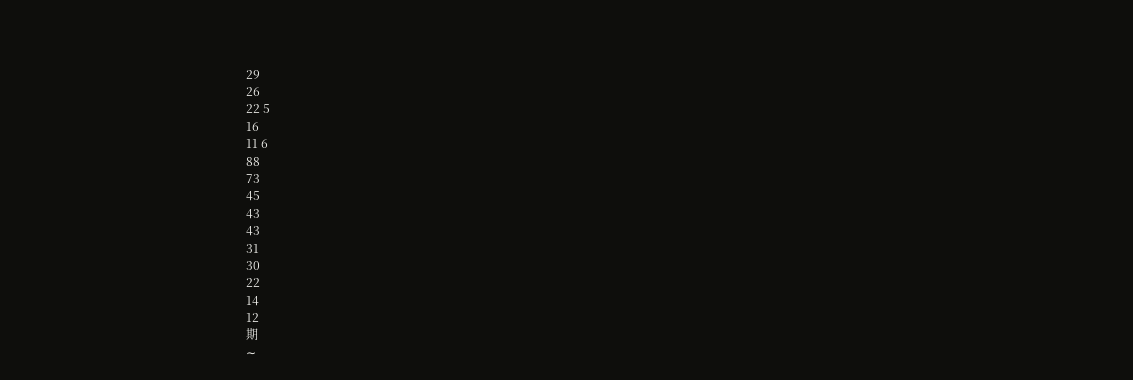29
26
22 5
16
11 6
88
73
45
43
43
31
30
22
14
12
期
∼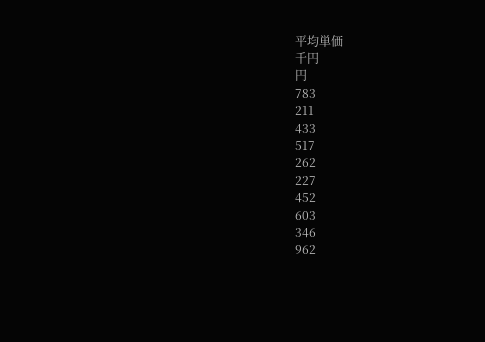平均単価
千円
円
783
211
433
517
262
227
452
603
346
962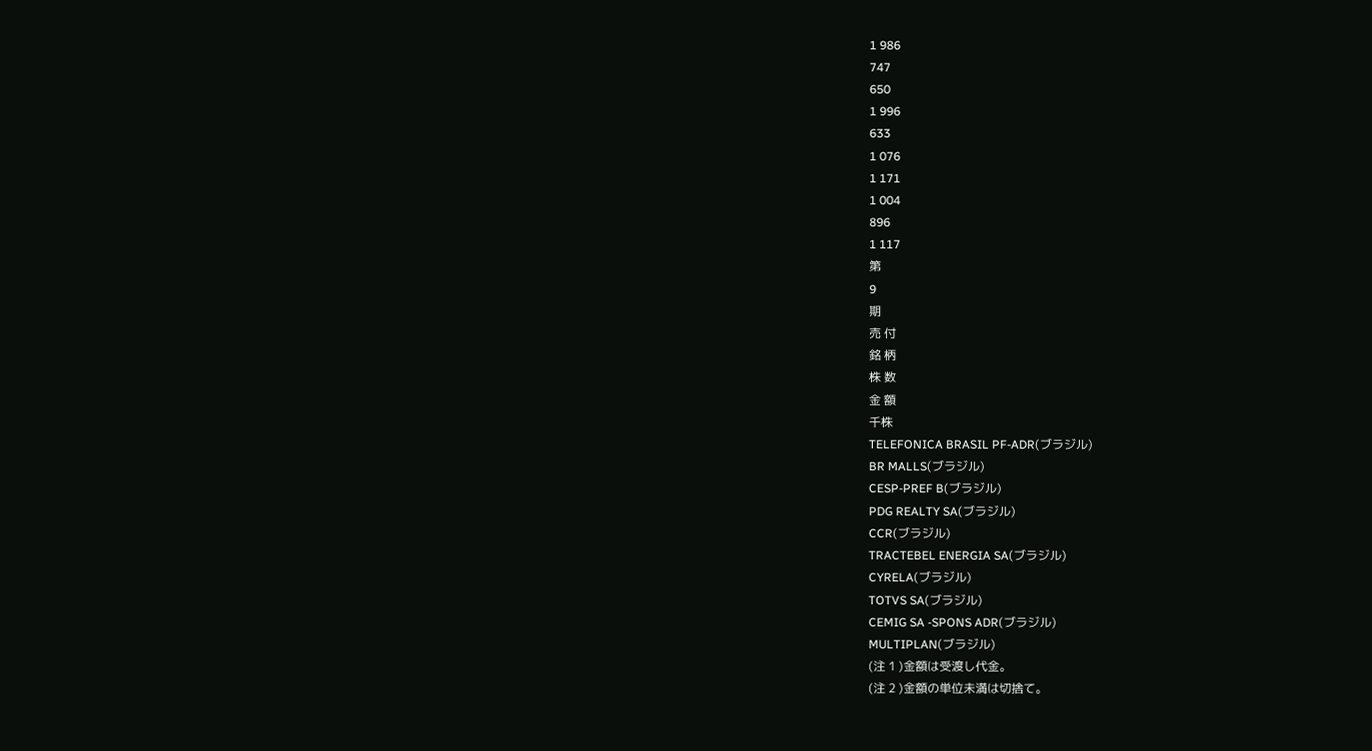1 986
747
650
1 996
633
1 076
1 171
1 004
896
1 117
第
9
期
売 付
銘 柄
株 数
金 額
千株
TELEFONICA BRASIL PF-ADR(ブラジル)
BR MALLS(ブラジル)
CESP-PREF B(ブラジル)
PDG REALTY SA(ブラジル)
CCR(ブラジル)
TRACTEBEL ENERGIA SA(ブラジル)
CYRELA(ブラジル)
TOTVS SA(ブラジル)
CEMIG SA -SPONS ADR(ブラジル)
MULTIPLAN(ブラジル)
(注 1 )金額は受渡し代金。
(注 2 )金額の単位未満は切捨て。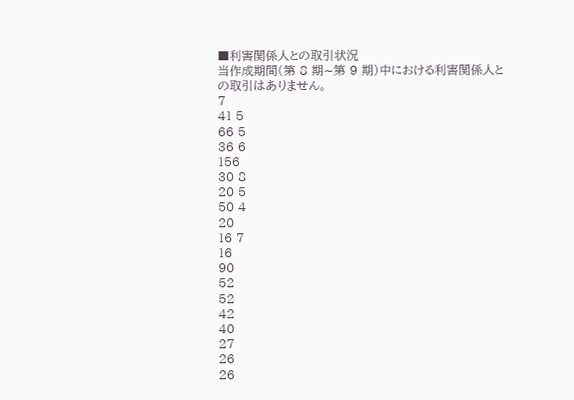■利害関係人との取引状況
当作成期間(第 8 期∼第 9 期)中における利害関係人との取引はありません。
7
41 5
66 5
36 6
156
30 8
20 5
50 4
20
16 7
16
90
52
52
42
40
27
26
26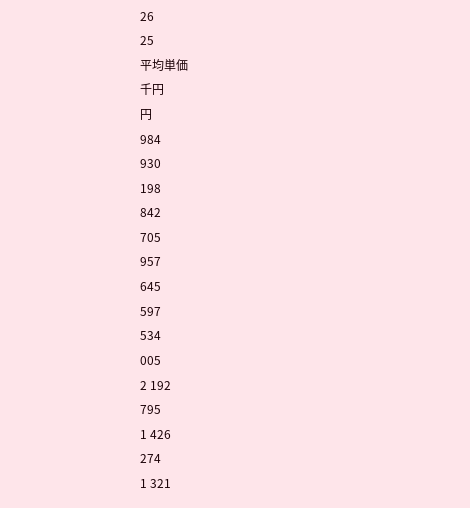26
25
平均単価
千円
円
984
930
198
842
705
957
645
597
534
005
2 192
795
1 426
274
1 321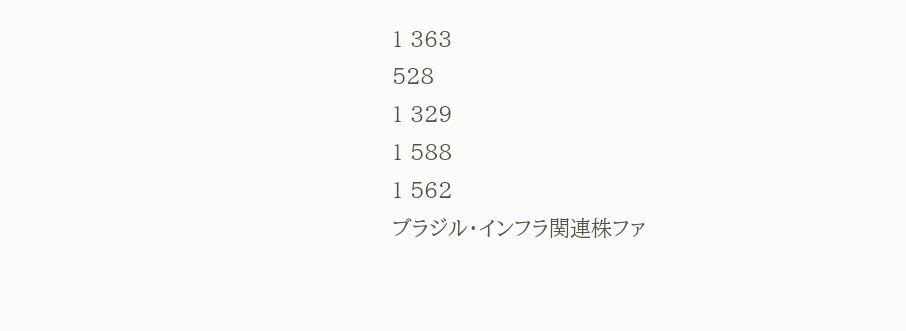1 363
528
1 329
1 588
1 562
ブラジル・インフラ関連株ファ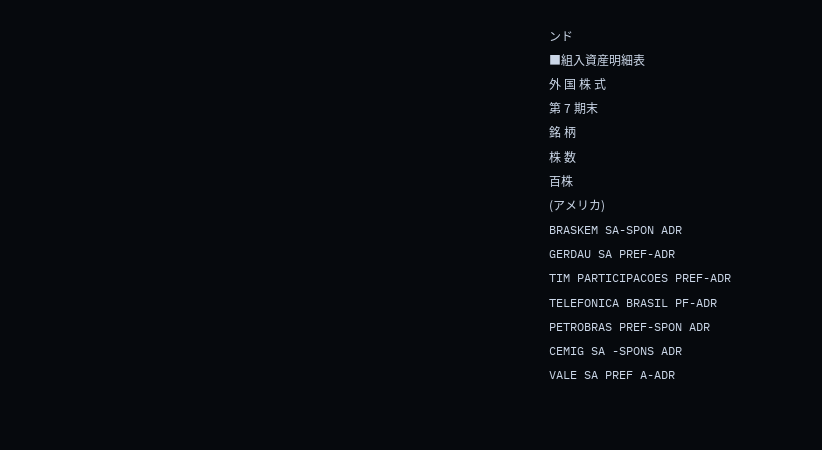ンド
■組入資産明細表
外 国 株 式
第 7 期末
銘 柄
株 数
百株
(アメリカ)
BRASKEM SA-SPON ADR
GERDAU SA PREF-ADR
TIM PARTICIPACOES PREF-ADR
TELEFONICA BRASIL PF-ADR
PETROBRAS PREF-SPON ADR
CEMIG SA -SPONS ADR
VALE SA PREF A-ADR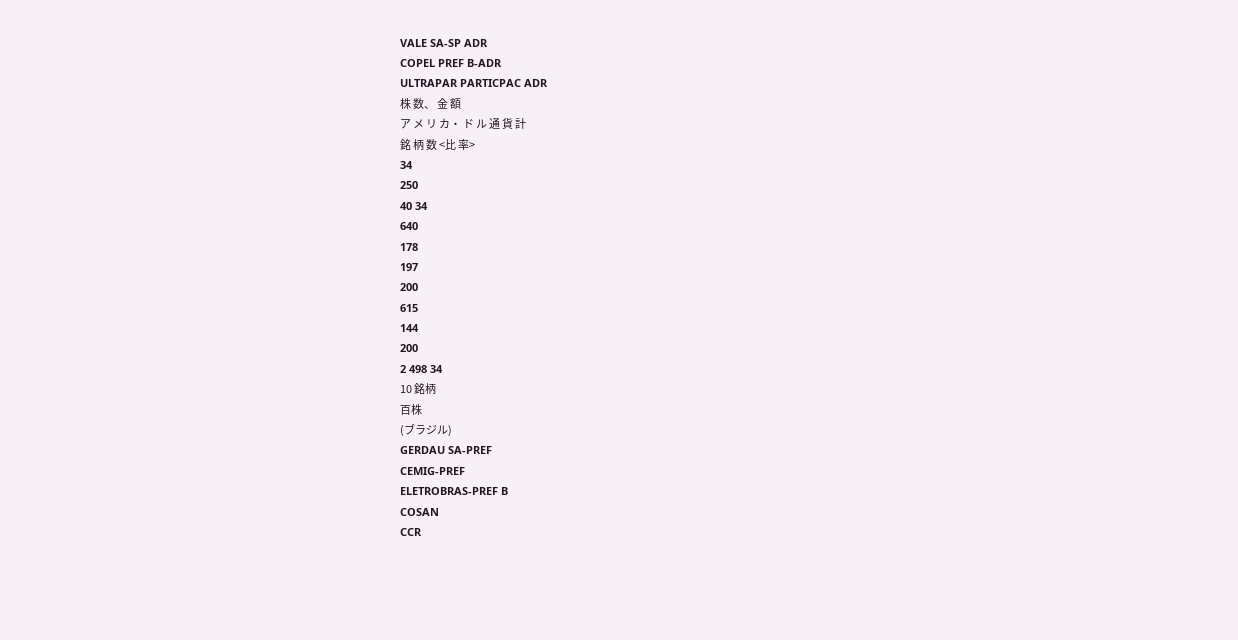VALE SA-SP ADR
COPEL PREF B-ADR
ULTRAPAR PARTICPAC ADR
株 数、 金 額
ア メ リ カ・ ド ル 通 貨 計
銘 柄 数 <比 率>
34
250
40 34
640
178
197
200
615
144
200
2 498 34
10 銘柄
百株
(ブラジル)
GERDAU SA-PREF
CEMIG-PREF
ELETROBRAS-PREF B
COSAN
CCR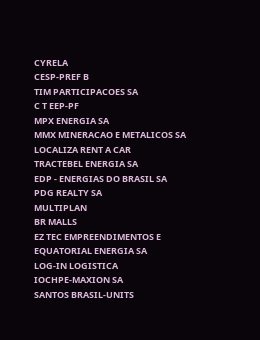CYRELA
CESP-PREF B
TIM PARTICIPACOES SA
C T EEP-PF
MPX ENERGIA SA
MMX MINERACAO E METALICOS SA
LOCALIZA RENT A CAR
TRACTEBEL ENERGIA SA
EDP - ENERGIAS DO BRASIL SA
PDG REALTY SA
MULTIPLAN
BR MALLS
EZ TEC EMPREENDIMENTOS E
EQUATORIAL ENERGIA SA
LOG-IN LOGISTICA
IOCHPE-MAXION SA
SANTOS BRASIL-UNITS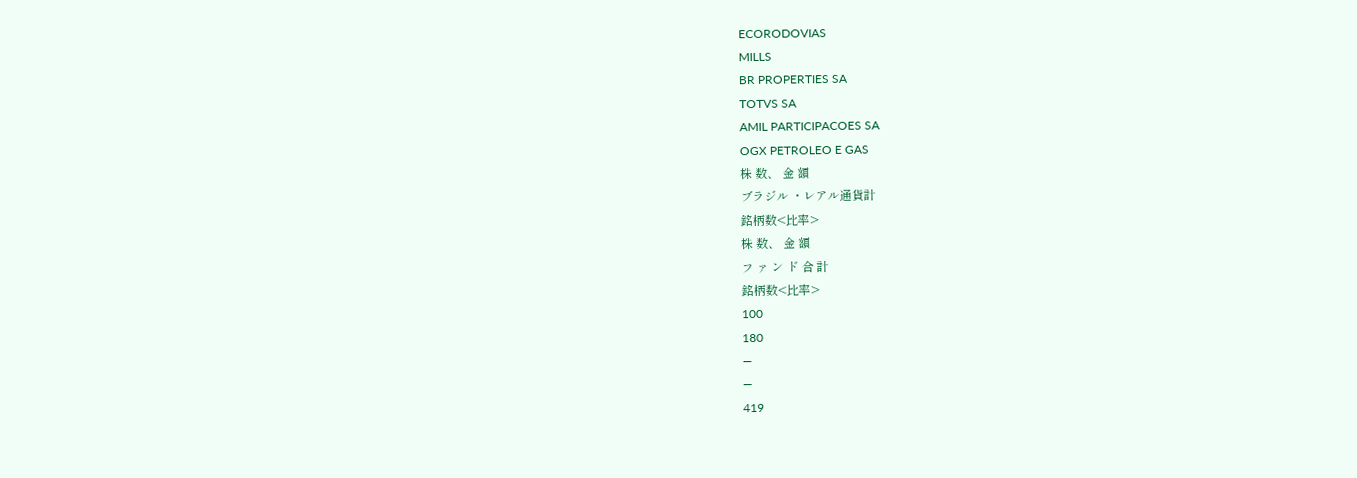ECORODOVIAS
MILLS
BR PROPERTIES SA
TOTVS SA
AMIL PARTICIPACOES SA
OGX PETROLEO E GAS
株 数、 金 額
ブラジル ・レアル通貨計
銘柄数<比率>
株 数、 金 額
フ ァ ン ド 合 計
銘柄数<比率>
100
180
―
―
419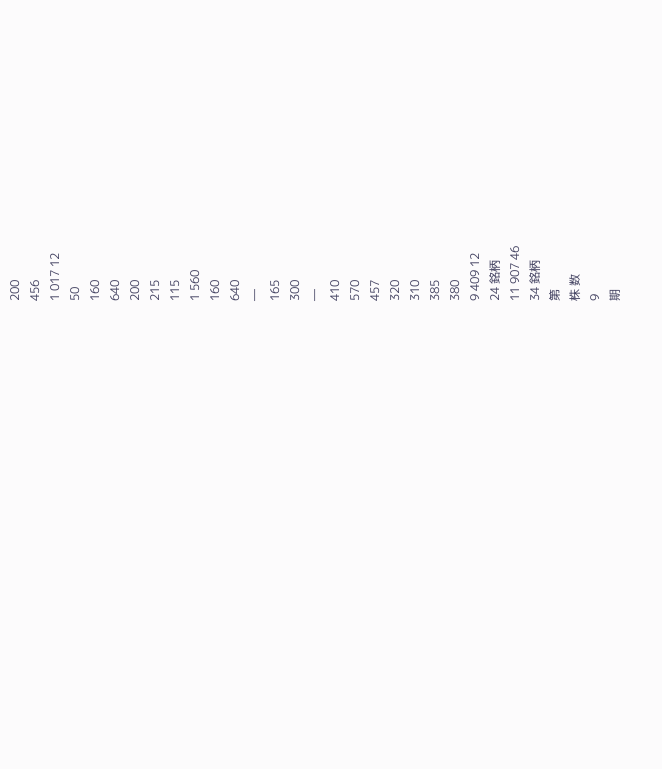200
456
1 017 12
50
160
640
200
215
115
1 560
160
640
―
165
300
―
410
570
457
320
310
385
380
9 409 12
24 銘柄
11 907 46
34 銘柄
第
株 数
9
期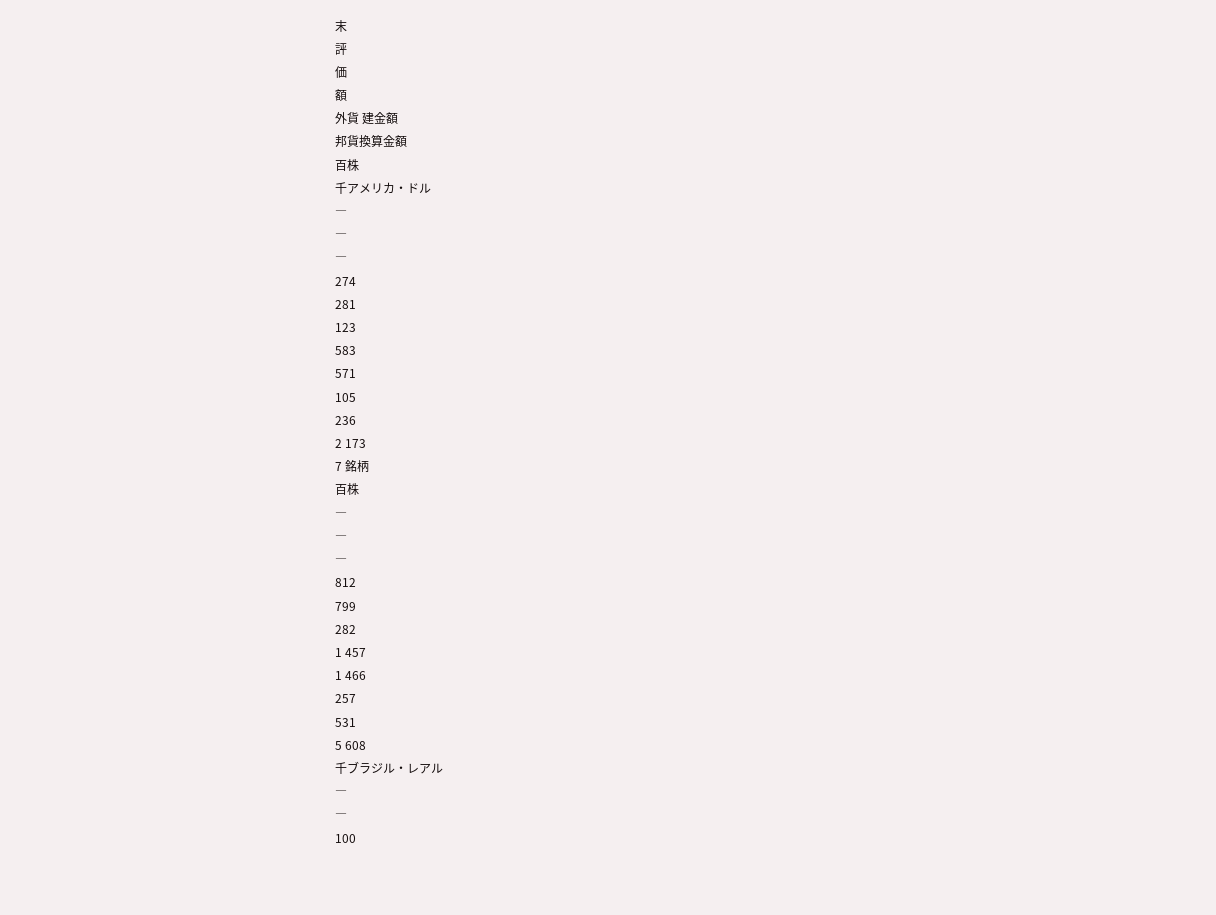末
評
価
額
外貨 建金額
邦貨換算金額
百株
千アメリカ・ドル
―
―
―
274
281
123
583
571
105
236
2 173
7 銘柄
百株
―
―
―
812
799
282
1 457
1 466
257
531
5 608
千ブラジル・レアル
―
―
100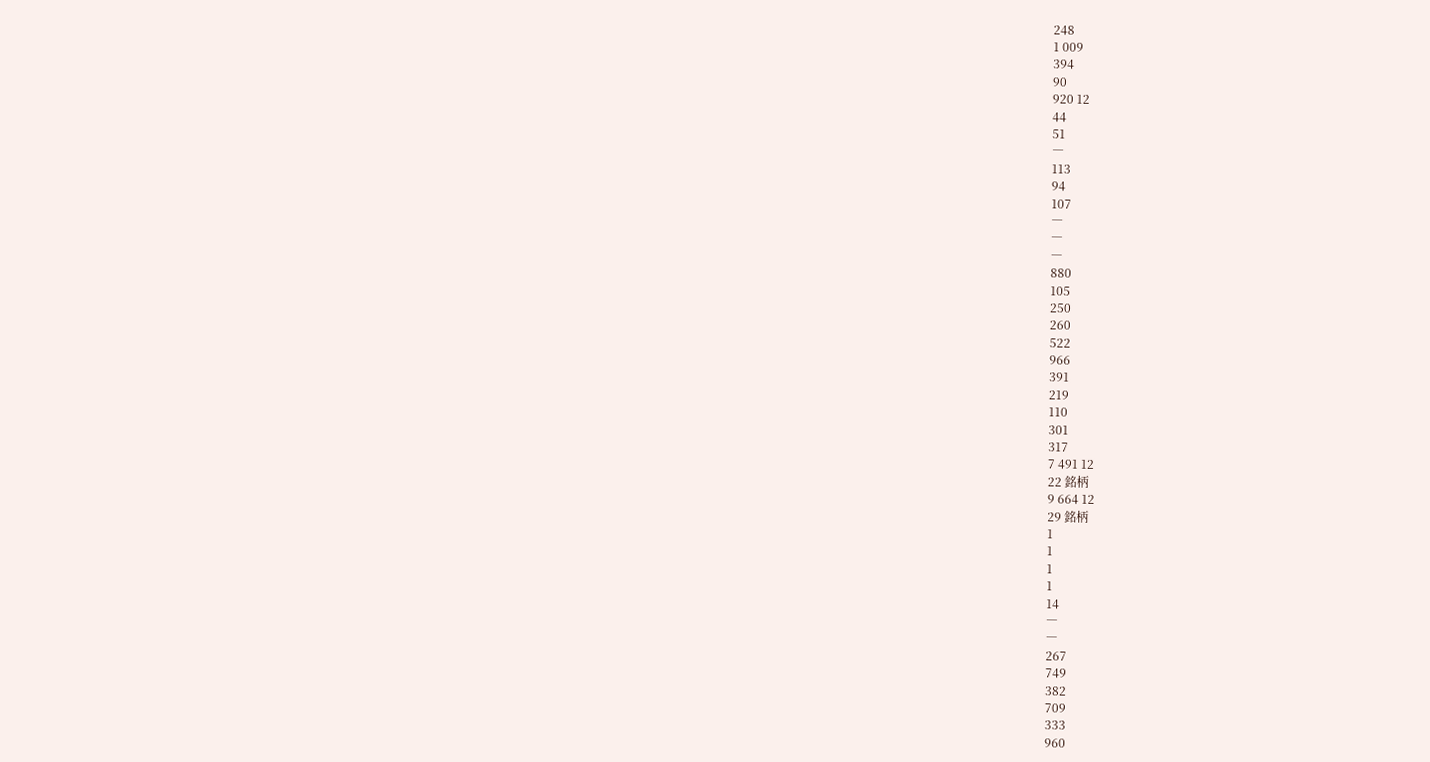248
1 009
394
90
920 12
44
51
―
113
94
107
―
―
―
880
105
250
260
522
966
391
219
110
301
317
7 491 12
22 銘柄
9 664 12
29 銘柄
1
1
1
1
14
―
―
267
749
382
709
333
960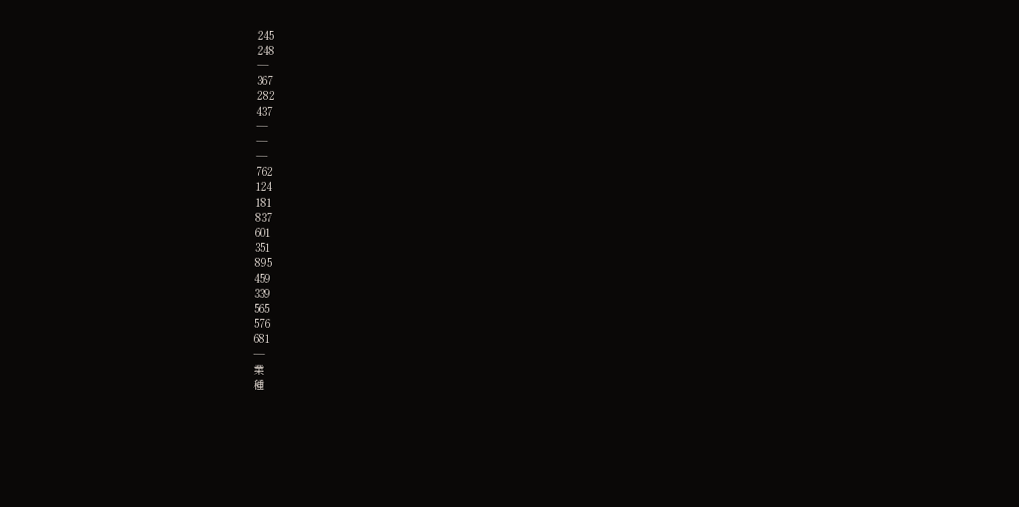245
248
―
367
282
437
―
―
―
762
124
181
837
601
351
895
459
339
565
576
681
―
業
種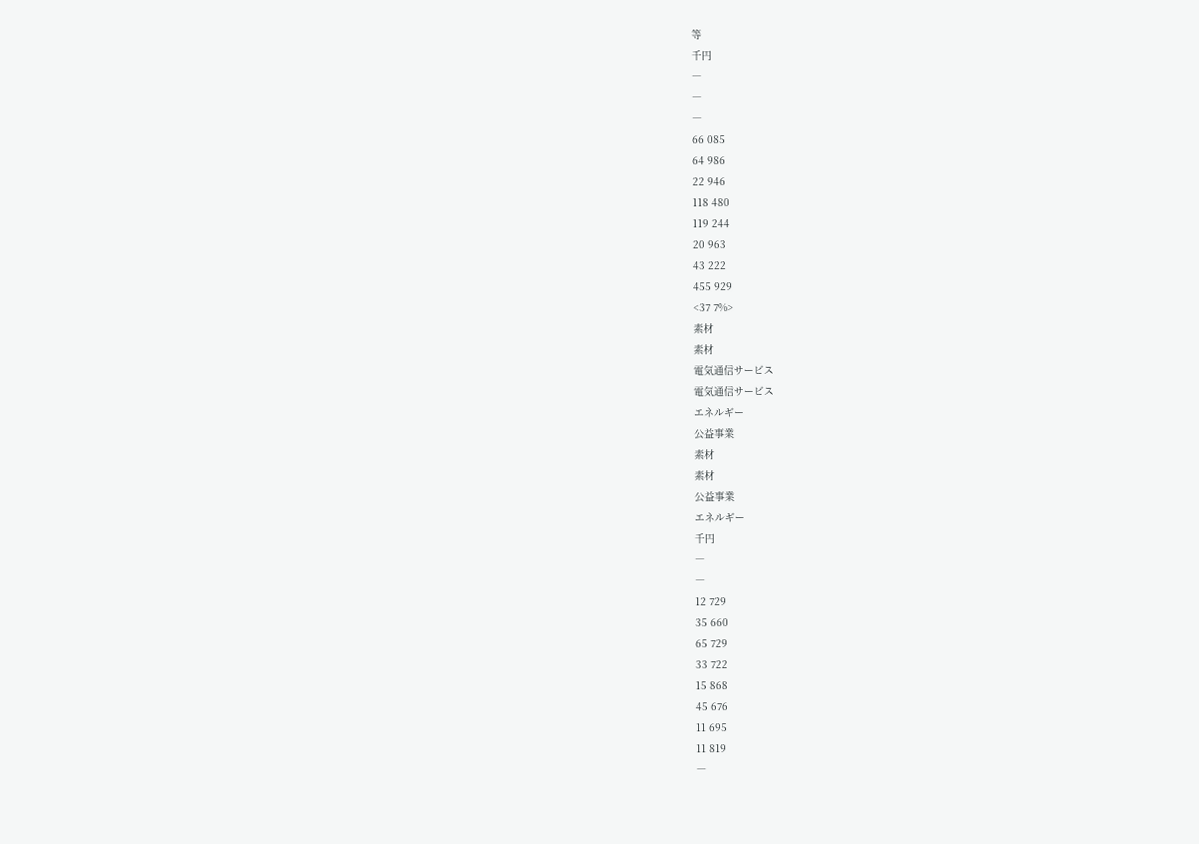等
千円
―
―
―
66 085
64 986
22 946
118 480
119 244
20 963
43 222
455 929
<37 7%>
素材
素材
電気通信サービス
電気通信サービス
エネルギー
公益事業
素材
素材
公益事業
エネルギー
千円
―
―
12 729
35 660
65 729
33 722
15 868
45 676
11 695
11 819
―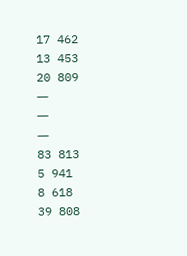17 462
13 453
20 809
―
―
―
83 813
5 941
8 618
39 808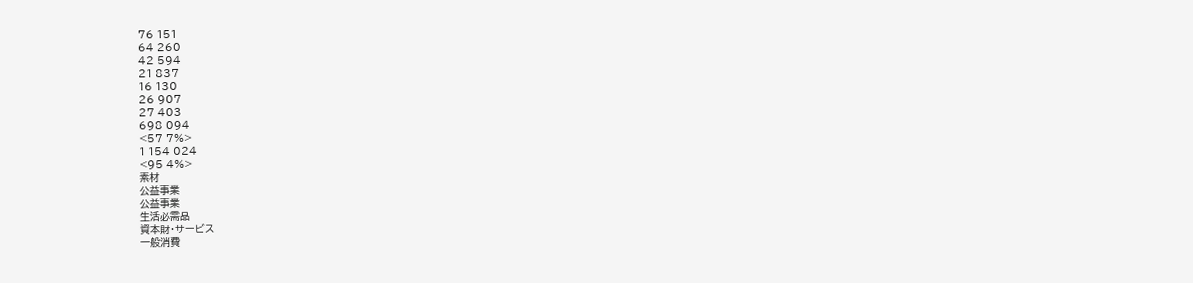76 151
64 260
42 594
21 837
16 130
26 907
27 403
698 094
<57 7%>
1 154 024
<95 4%>
素材
公益事業
公益事業
生活必需品
資本財・サービス
一般消費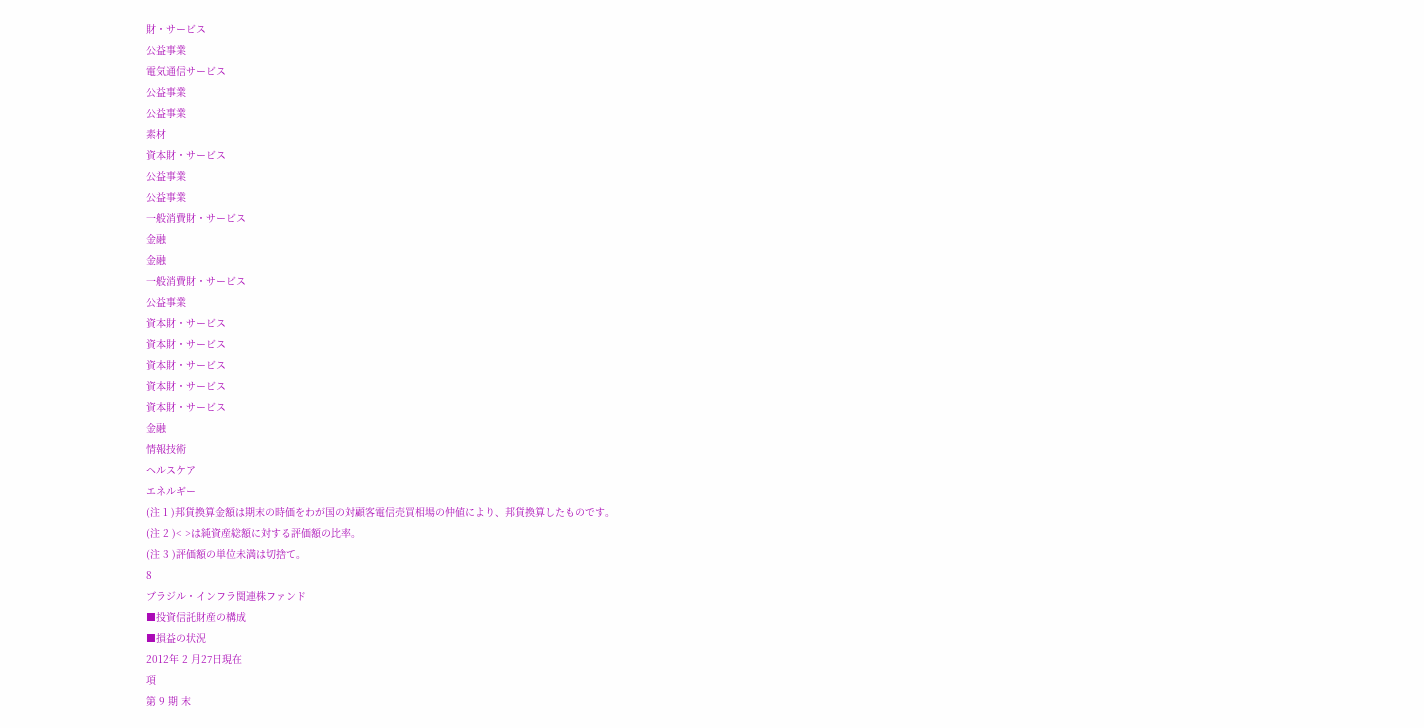財・サービス
公益事業
電気通信サービス
公益事業
公益事業
素材
資本財・サービス
公益事業
公益事業
一般消費財・サービス
金融
金融
一般消費財・サービス
公益事業
資本財・サービス
資本財・サービス
資本財・サービス
資本財・サービス
資本財・サービス
金融
情報技術
ヘルスケア
エネルギー
(注 1 )邦貨換算金額は期末の時価をわが国の対顧客電信売買相場の仲値により、邦貨換算したものです。
(注 2 )< >は純資産総額に対する評価額の比率。
(注 3 )評価額の単位未満は切捨て。
8
ブラジル・インフラ関連株ファンド
■投資信託財産の構成
■損益の状況
2012年 2 月27日現在
項
第 9 期 末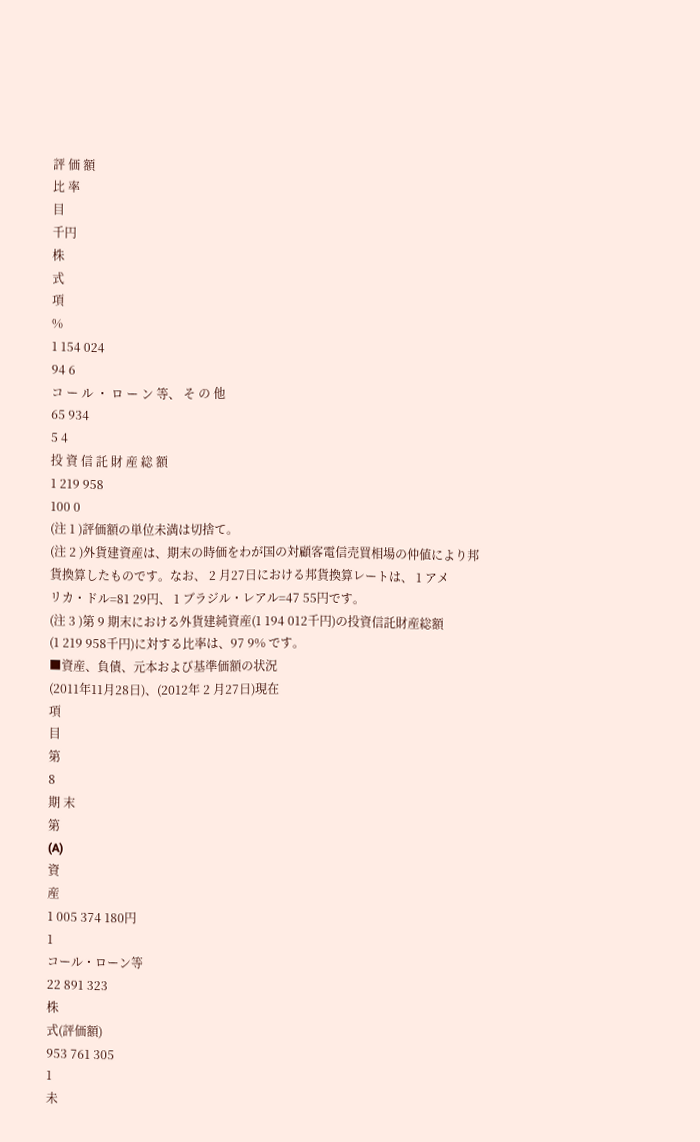評 価 額
比 率
目
千円
株
式
項
%
1 154 024
94 6
コ ー ル ・ ロ ー ン 等、 そ の 他
65 934
5 4
投 資 信 託 財 産 総 額
1 219 958
100 0
(注 1 )評価額の単位未満は切捨て。
(注 2 )外貨建資産は、期末の時価をわが国の対顧客電信売買相場の仲値により邦
貨換算したものです。なお、 2 月27日における邦貨換算レートは、 1 アメ
リカ・ドル=81 29円、 1 ブラジル・レアル=47 55円です。
(注 3 )第 9 期末における外貨建純資産(1 194 012千円)の投資信託財産総額
(1 219 958千円)に対する比率は、97 9% です。
■資産、負債、元本および基準価額の状況
(2011年11月28日)、(2012年 2 月27日)現在
項
目
第
8
期 末
第
(A)
資
産
1 005 374 180円
1
コール・ローン等
22 891 323
株
式(評価額)
953 761 305
1
未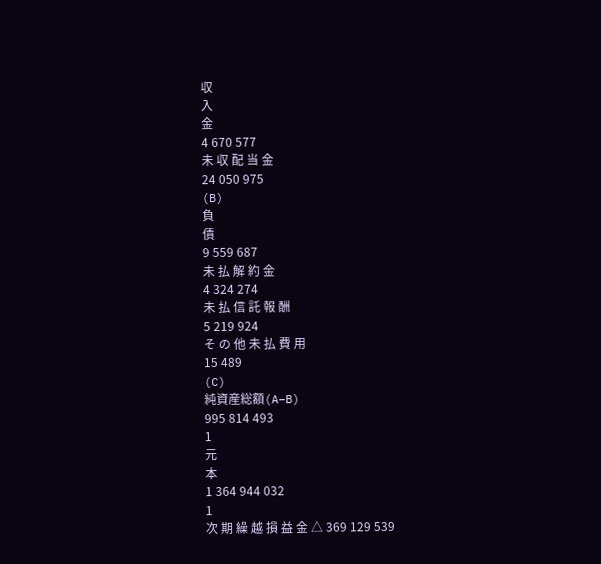収
入
金
4 670 577
未 収 配 当 金
24 050 975
(B)
負
債
9 559 687
未 払 解 約 金
4 324 274
未 払 信 託 報 酬
5 219 924
そ の 他 未 払 費 用
15 489
(C)
純資産総額(A−B)
995 814 493
1
元
本
1 364 944 032
1
次 期 繰 越 損 益 金 △ 369 129 539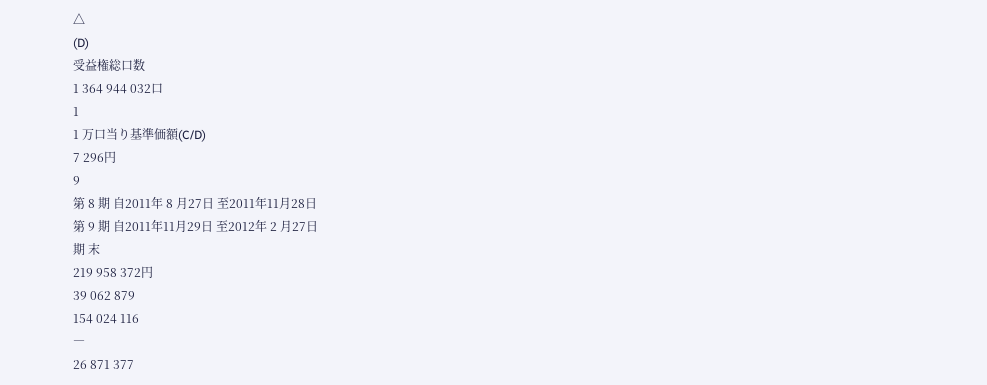△
(D)
受益権総口数
1 364 944 032口
1
1 万口当り基準価額(C/D)
7 296円
9
第 8 期 自2011年 8 月27日 至2011年11月28日
第 9 期 自2011年11月29日 至2012年 2 月27日
期 末
219 958 372円
39 062 879
154 024 116
―
26 871 377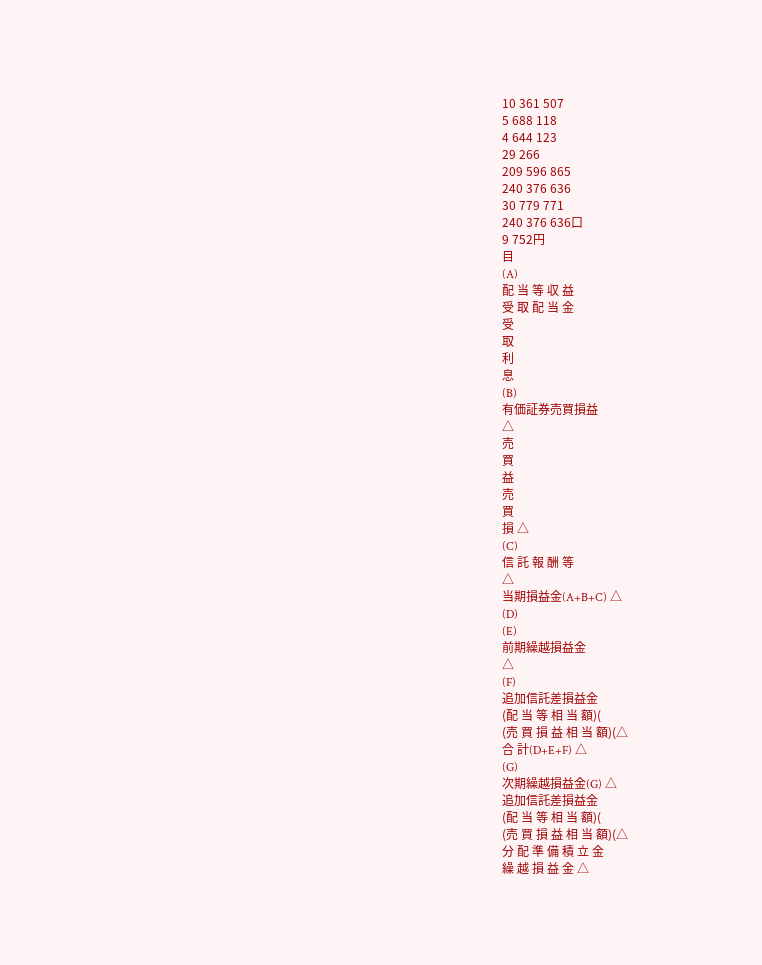10 361 507
5 688 118
4 644 123
29 266
209 596 865
240 376 636
30 779 771
240 376 636口
9 752円
目
(A)
配 当 等 収 益
受 取 配 当 金
受
取
利
息
(B)
有価証券売買損益
△
売
買
益
売
買
損 △
(C)
信 託 報 酬 等
△
当期損益金(A+B+C) △
(D)
(E)
前期繰越損益金
△
(F)
追加信託差損益金
(配 当 等 相 当 額)(
(売 買 損 益 相 当 額)(△
合 計(D+E+F) △
(G)
次期繰越損益金(G) △
追加信託差損益金
(配 当 等 相 当 額)(
(売 買 損 益 相 当 額)(△
分 配 準 備 積 立 金
繰 越 損 益 金 △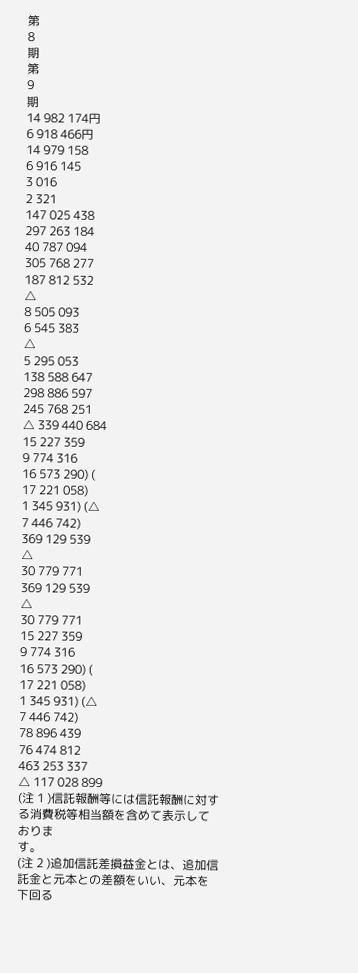第
8
期
第
9
期
14 982 174円
6 918 466円
14 979 158
6 916 145
3 016
2 321
147 025 438
297 263 184
40 787 094
305 768 277
187 812 532
△
8 505 093
6 545 383
△
5 295 053
138 588 647
298 886 597
245 768 251
△ 339 440 684
15 227 359
9 774 316
16 573 290) (
17 221 058)
1 345 931) (△
7 446 742)
369 129 539
△
30 779 771
369 129 539
△
30 779 771
15 227 359
9 774 316
16 573 290) (
17 221 058)
1 345 931) (△
7 446 742)
78 896 439
76 474 812
463 253 337
△ 117 028 899
(注 1 )信託報酬等には信託報酬に対する消費税等相当額を含めて表示しておりま
す。
(注 2 )追加信託差損益金とは、追加信託金と元本との差額をいい、元本を下回る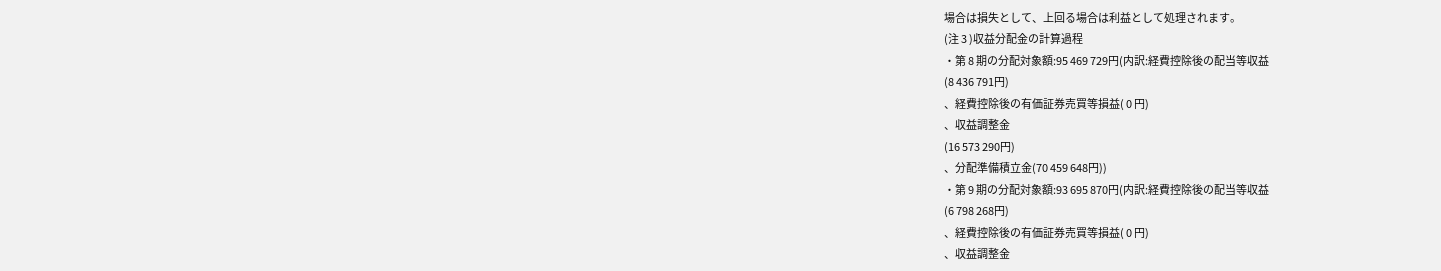場合は損失として、上回る場合は利益として処理されます。
(注 3 )収益分配金の計算過程
・第 8 期の分配対象額:95 469 729円(内訳:経費控除後の配当等収益
(8 436 791円)
、経費控除後の有価証券売買等損益( 0 円)
、収益調整金
(16 573 290円)
、分配準備積立金(70 459 648円))
・第 9 期の分配対象額:93 695 870円(内訳:経費控除後の配当等収益
(6 798 268円)
、経費控除後の有価証券売買等損益( 0 円)
、収益調整金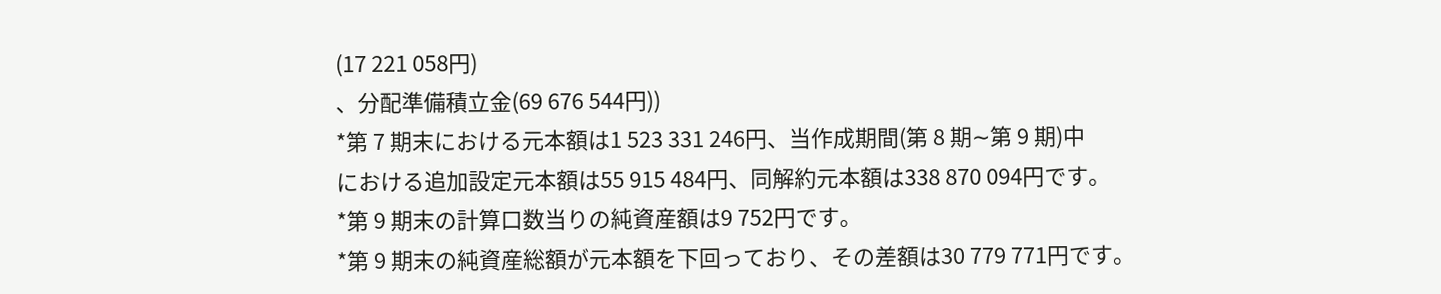(17 221 058円)
、分配準備積立金(69 676 544円))
*第 7 期末における元本額は1 523 331 246円、当作成期間(第 8 期∼第 9 期)中
における追加設定元本額は55 915 484円、同解約元本額は338 870 094円です。
*第 9 期末の計算口数当りの純資産額は9 752円です。
*第 9 期末の純資産総額が元本額を下回っており、その差額は30 779 771円です。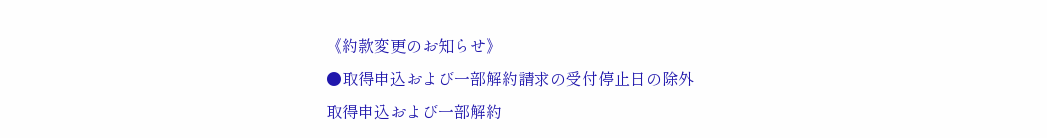《約款変更のお知らせ》
●取得申込および一部解約請求の受付停止日の除外
取得申込および一部解約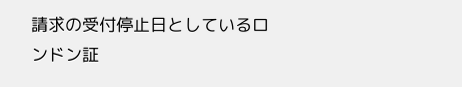請求の受付停止日としているロンドン証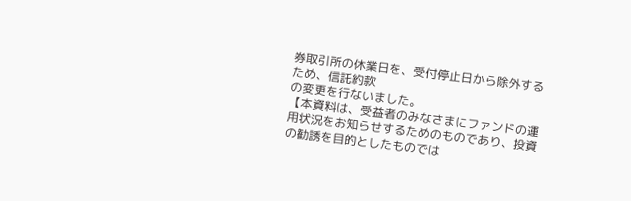券取引所の休業日を、受付停止日から除外するため、信託約款
の変更を行ないました。
【本資料は、受益者のみなさまにファンドの運用状況をお知らせするためのものであり、投資の勧誘を目的としたものでは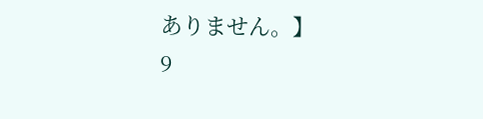ありません。】
9